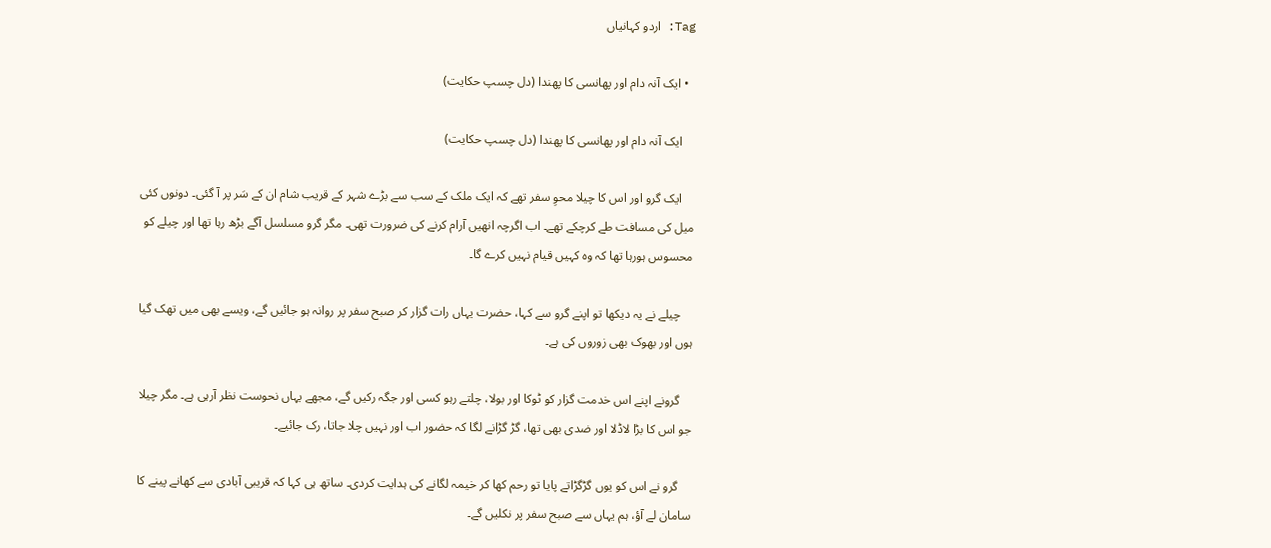Tag: اردو کہانیاں

  • ایک آنہ دام اور پھانسی کا پھندا (دل چسپ حکایت)

    ایک آنہ دام اور پھانسی کا پھندا (دل چسپ حکایت)

    ایک گرو اور اس کا چیلا محوِ سفر تھے کہ ایک ملک کے سب سے بڑے شہر کے قریب شام ان کے سَر پر آ گئی۔ دونوں کئی میل کی مسافت طے کرچکے تھے۔ اب اگرچہ انھیں آرام کرنے کی ضرورت تھی۔ مگر گرو مسلسل آگے بڑھ رہا تھا اور چیلے کو محسوس ہورہا تھا کہ وہ کہیں قیام نہیں‌ کرے گا۔

    چیلے نے یہ دیکھا تو اپنے گرو سے کہا، حضرت یہاں رات گزار کر صبح سفر پر روانہ ہو جائیں گے، ویسے بھی میں تھک گیا ہوں اور بھوک بھی زوروں کی ہے۔

    گرونے اپنے اس خدمت گزار کو ٹوکا اور بولا، چلتے رہو کسی اور جگہ رکیں گے، مجھے یہاں نحوست نظر آرہی ہے۔ مگر چیلا جو اس کا بڑا لاڈلا اور ضدی بھی تھا، گڑ گڑانے لگا کہ حضور اب اور نہیں چلا جاتا، رک جائیے۔

    گرو نے اس کو یوں گڑگڑاتے پایا تو رحم کھا کر خیمہ لگانے کی ہدایت کردی۔ ساتھ ہی کہا کہ قریبی آبادی سے کھانے پینے کا سامان لے آؤ، ہم یہاں‌ سے صبح سفر پر نکلیں‌ گے۔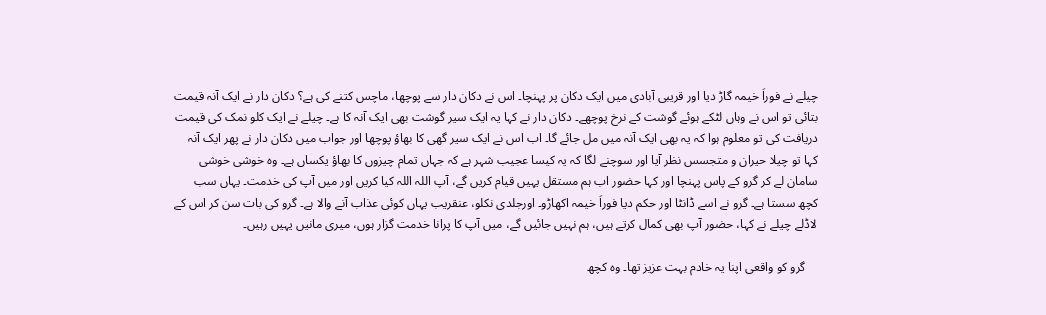چیلے نے فوراَ خیمہ گاڑ دیا اور قریبی آبادی میں ایک دکان پر پہنچا۔ اس نے دکان دار سے پوچھا، ماچس کتنے کی ہے؟ دکان دار نے ایک آنہ قیمت بتائی تو اس نے وہاں لٹکے ہوئے گوشت کے نرخ پوچھے۔ دکان دار نے کہا یہ ایک سیر گوشت بھی ایک آنہ کا ہے۔ چیلے نے ایک کلو نمک کی قیمت دریافت کی تو معلوم ہوا کہ یہ بھی ایک آنہ میں مل جائے گا۔ اب اس نے ایک سیر گھی کا بھاؤ پوچھا اور جواب میں دکان دار نے پھر ایک آنہ کہا تو چیلا حیران و متجسس نظر آیا اور سوچنے لگا کہ یہ کیسا عجیب شہر ہے کہ جہاں تمام چیزوں کا بھاؤ یکساں ہے۔ وہ خوشی خوشی سامان لے کر گرو کے پاس پہنچا اور کہا حضور اب ہم مستقل یہیں قیام کریں گے، آپ اللہ اللہ کیا کریں اور میں آپ کی خدمت۔ یہاں سب کچھ سستا ہے۔ گرو نے اسے ڈانٹا اور حکم دیا فوراَ خیمہ اکھاڑو۔ اورجلدی نکلو، عنقریب یہاں کوئی عذاب آنے والا ہے۔ گرو کی بات سن کر اس کے لاڈلے چیلے نے کہا، حضور آپ بھی کمال کرتے ہیں، ہم نہیں جائیں گے، میں آپ کا پرانا خدمت گزار ہوں، میری مانیں یہیں رہیں۔

    گرو کو واقعی اپنا یہ خادم بہت عزیز تھا۔ وہ کچھ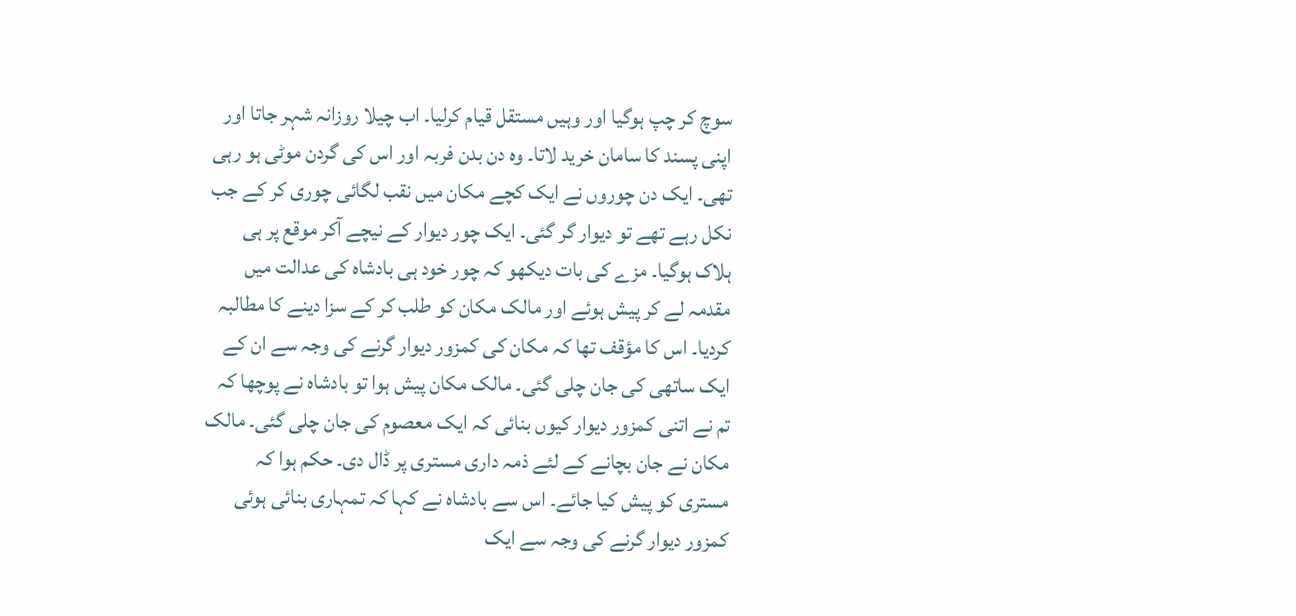سوچ کر چپ ہوگیا اور وہیں مستقل قیام کرلیا۔ اب چیلا روزانہ شہر جاتا اور اپنی پسند کا سامان خرید لاتا۔ وہ دن بدن فربہ اور اس کی گردن موٹی ہو رہی تھی۔ ایک دن چوروں نے ایک کچے مکان میں نقب لگائی چوری کر کے جب نکل رہے تھے تو دیوار گر گئی۔ ایک چور دیوار کے نیچے آکر موقع پر ہی ہلاک ہوگیا۔ مزے کی بات دیکھو کہ چور خود ہی بادشاہ کی عدالت میں مقدمہ لے کر پیش ہوئے اور مالک مکان کو طلب کر کے سزا دینے کا مطالبہ کردیا۔ اس کا مؤقف تھا کہ مکان کی کمزور دیوار گرنے کی وجہ سے ان کے ایک ساتھی کی جان چلی گئی۔ مالک مکان پیش ہوا تو بادشاہ نے پوچھا کہ تم نے اتنی کمزور دیوار کیوں بنائی کہ ایک معصوم کی جان چلی گئی۔ مالک مکان نے جان بچانے کے لئے ذمہ داری مستری پر ڈال دی۔ حکم ہوا کہ مستری کو پیش کیا جائے۔ اس سے بادشاہ نے کہا کہ تمہاری بنائی ہوئی کمزور دیوار گرنے کی وجہ سے ایک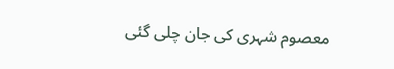معصوم شہری کی جان چلی گئی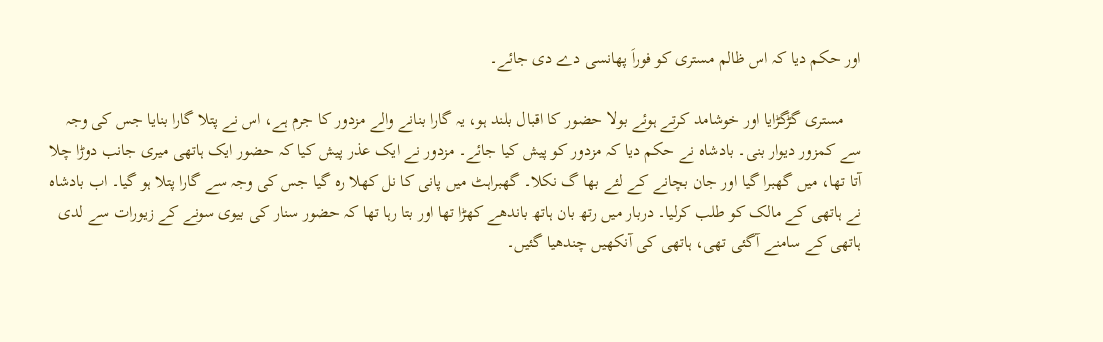اور حکم دیا کہ اس ظالم مستری کو فوراَ پھانسی دے دی جائے۔

    مستری گڑگڑایا اور خوشامد کرتے ہوئے بولا حضور کا اقبال بلند ہو، یہ گارا بنانے والے مزدور کا جرم ہے، اس نے پتلا گارا بنایا جس کی وجہ سے کمزور دیوار بنی۔ بادشاہ نے حکم دیا کہ مزدور کو پیش کیا جائے۔ مزدور نے ایک عذر پیش کیا کہ حضور ایک ہاتھی میری جانب دوڑا چلا آتا تھا، میں گھبرا گیا اور جان بچانے کے لئے بھا گ نکلا۔ گھبراہٹ میں پانی کا نل کھلا رہ گیا جس کی وجہ سے گارا پتلا ہو گیا۔ اب بادشاہ نے ہاتھی کے مالک کو طلب کرلیا۔ دربار میں‌ رتھ بان ہاتھ باندھے کھڑا تھا اور بتا رہا تھا کہ حضور سنار کی بیوی سونے کے زیورات سے لدی ہاتھی کے سامنے آگئی تھی، ہاتھی کی آنکھیں چندھیا گئیں۔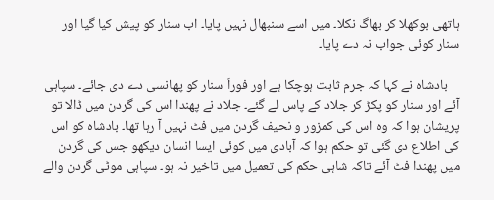ہاتھی بوکھلا کر بھاگ نکلا۔ میں اسے سنبھال نہیں پایا۔ اب سنار کو پیش کیا گیا اور سنار کوئی جواب نہ دے پایا۔

    بادشاہ نے کہا کہ جرم ثابت ہوچکا ہے اور فوراَ سنار کو پھانسی دے دی جائے۔ سپاہی آئے اور سنار کو پکڑ کر جلاد کے پاس لے گئے۔ جلاد نے پھندا اس کی گردن میں ڈالا تو پریشان ہوا کہ وہ اس کی کمزور و نحیف گردن میں فٹ نہیں آ رہا تھا۔ بادشاہ کو اس کی اطلاع دی گئی تو حکم ہوا کہ آبادی میں کوئی ایسا انسان دیکھو جس کی گردن میں پھندا فٹ آئے تاکہ شاہی حکم کی تعمیل میں تاخیر نہ ہو۔ سپاہی موٹی گردن والے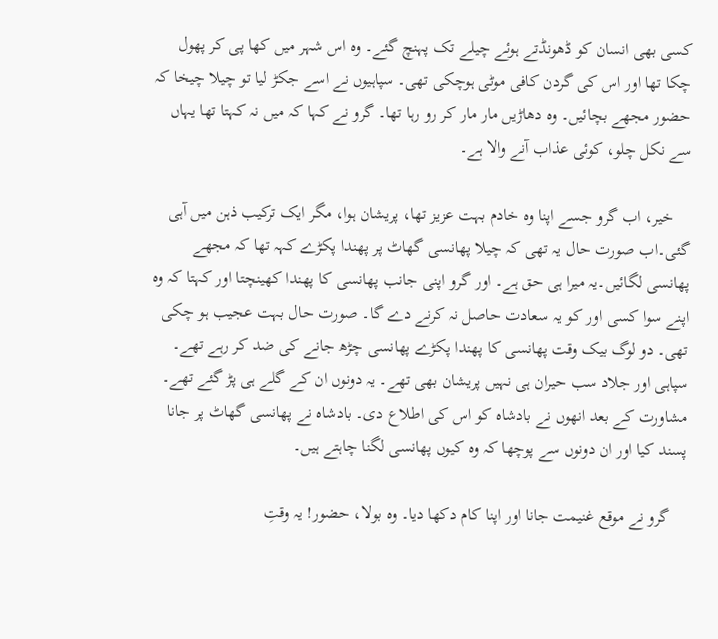کسی بھی انسان کو ڈھونڈتے ہوئے چیلے تک پہنچ گئے۔ وہ اس شہر میں‌ کھا پی کر پھول چکا تھا اور اس کی گردن کافی موٹی ہوچکی تھی۔ سپاہیوں نے اسے جکڑ لیا تو چیلا چیخا کہ حضور مجھے بچائیں۔ وہ دھاڑیں مار مار کر رو رہا تھا۔ گرو نے کہا کہ میں نہ کہتا تھا یہاں سے نکل چلو، کوئی عذاب آنے والا ہے۔

    خیر، اب گرو جسے اپنا وہ خادم بہت عزیز تھا، پریشان ہوا، مگر ایک ترکیب ذہن میں‌ آہی گئی۔اب صورت حال یہ تھی کہ چیلا پھانسی گھاٹ پر پھندا پکڑے کہہ تھا کہ مجھے پھانسی لگائیں۔یہ میرا ہی حق ہے۔ اور گرو اپنی جانب پھانسی کا پھندا کھینچتا اور کہتا کہ وہ اپنے سوا کسی اور کو یہ سعادت حاصل نہ کرنے دے گا۔ صورت حال بہت عجیب ہو چکی تھی۔ دو لوگ بیک وقت پھانسی کا پھندا پکڑے پھانسی چڑھ جانے کی ضد کر رہے تھے۔ سپاہی اور جلاد سب حیران ہی نہیں پریشان بھی تھے۔ یہ دونوں ان کے گلے ہی پڑ گئے تھے۔ مشاورت کے بعد انھوں‌ نے بادشاہ کو اس کی اطلاع دی۔ بادشاہ نے پھانسی گھاٹ پر جانا پسند کیا اور ان دونوں سے پوچھا کہ وہ کیوں پھانسی لگنا چاہتے ہیں۔

    گرو نے موقع غنیمت جانا اور اپنا کام دکھا دیا۔ وہ بولا، حضور! یہ وقتِ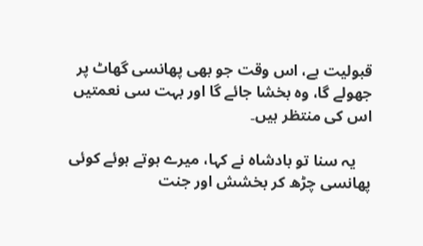قبولیت ہے، اس وقت جو بھی پھانسی گھاٹ پر جھولے گا، وہ بخشا جائے گا اور بہت سی نعمتیں اس کی منتظر ہیں۔

    یہ سنا تو بادشاہ نے کہا، میرے ہوتے ہوئے کوئی پھانسی چڑھ کر بخشش اور جنت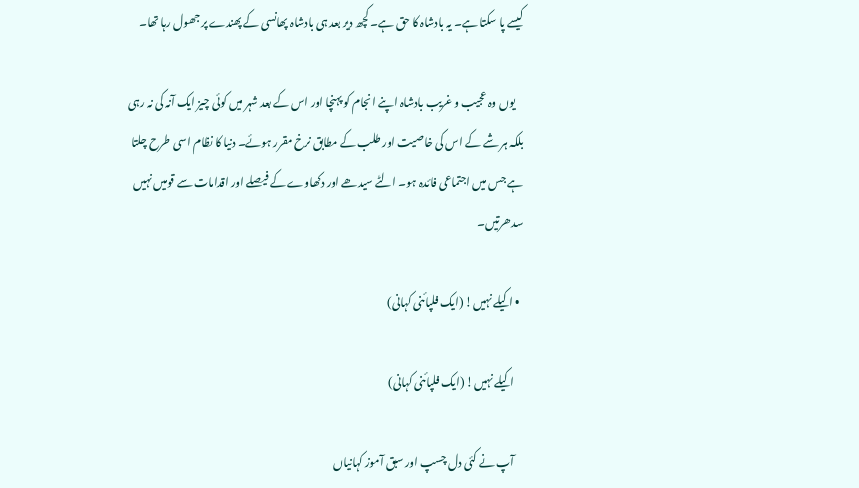کیسے پا سکتا ہے۔ یہ بادشاہ کا حق ہے۔ کچھ دیر بعد ہی بادشاہ پھانسی کے پھندے پر جھول رہا تھا۔

    یوں وہ عجیب و غریب بادشاہ اپنے انجام کو پہنچا اور اس کے بعد شہر میں‌ کوئی چیز ایک آنہ کی نہ رہی بلکہ ہر شے کے اس کی خاصیت اور طلب کے مطابق نرخ مقرر ہوئے۔ دنیا کا نظام اسی طرح‌ چلتا ہے جس میں اجتماعی فائدہ ہو۔ الٹے سیدھے اور دکھاوے کے فیصلے اور اقدامات سے قومیں نہیں سدھرتیں۔

  • اکیلے نہیں! (ایک فلپائنی کہانی)

    اکیلے نہیں! (ایک فلپائنی کہانی)

    آپ نے کئی دل چسپ اور سبق آموز کہانیاں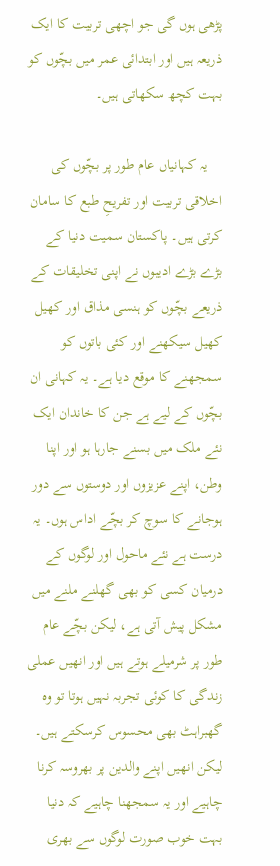پڑھی ہوں گی جو اچھی تربیت کا ایک ذریعہ ہیں اور ابتدائی عمر میں‌ بچّوں کو بہت کچھ سکھاتی ہیں۔

    یہ کہانیاں عام طور پر بچّوں کی اخلاقی تربیت اور تفریحِ طبع کا سامان کرتی ہیں۔ پاکستان سمیت دنیا کے بڑے بڑے ادیبوں نے اپنی تخلیقات کے ذریعے بچّوں کو ہنسی مذاق اور کھیل کھیل سیکھنے اور کئی باتوں کو سمجھنے کا موقع دیا ہے۔ یہ کہانی ان بچّوں کے لیے ہے جن کا خاندان ایک نئے ملک میں بسنے جارہا ہو اور اپنا وطن، اپنے عزیزوں اور دوستوں سے دور ہوجانے کا سوچ کر بچّے اداس ہوں۔ یہ درست ہے نئے ماحول اور لوگوں کے درمیان کسی کو بھی گھلنے ملنے میں مشکل پیش آتی ہے، لیکن بچّے عام طور پر شرمیلے ہوتے ہیں اور انھیں عملی زندگی کا کوئی تجربہ نہیں ہوتا تو وہ گھبراہٹ بھی محسوس کرسکتے ہیں۔ لیکن انھیں اپنے والدین پر بھروسہ کرنا چاہیے اور یہ سمجھنا چاہیے کہ دنیا بہت خوب‌ صورت لوگوں سے بھری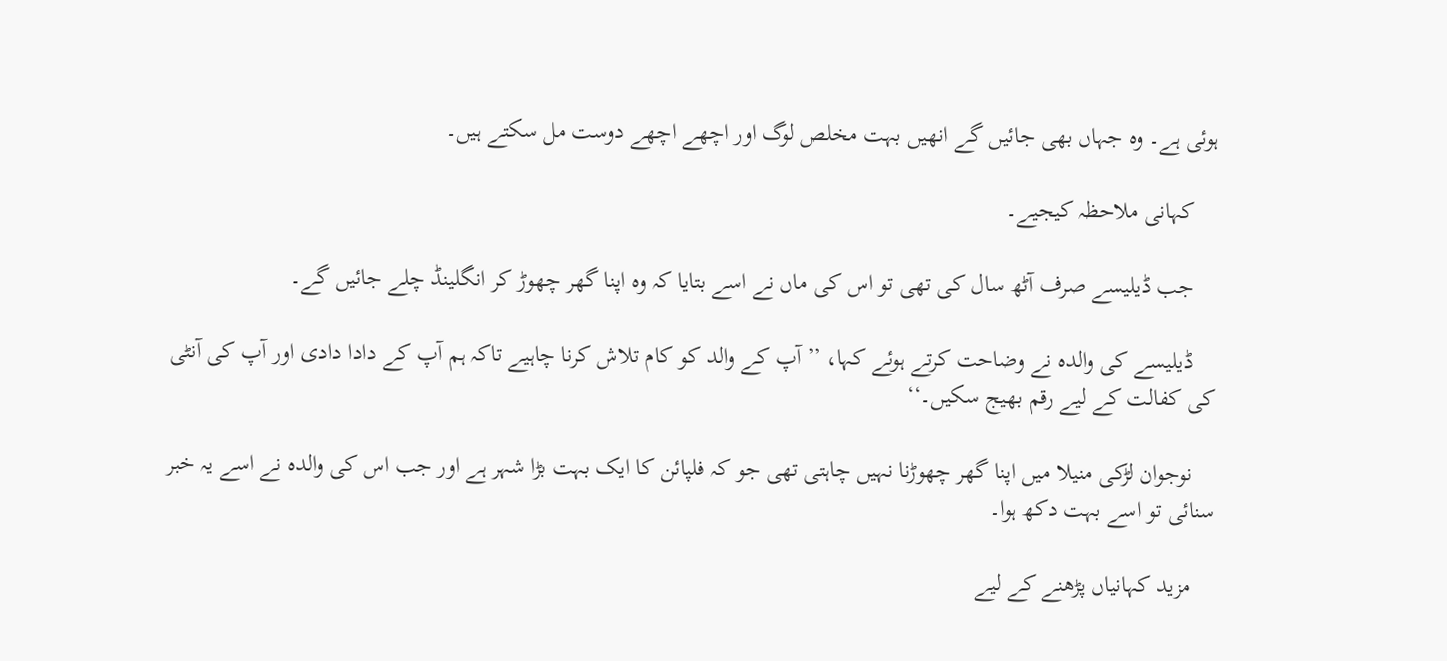ہوئی ہے۔ وہ جہاں بھی جائیں گے انھیں بہت مخلص لوگ اور اچھے اچھے دوست مل سکتے ہیں۔

    کہانی ملاحظہ کیجیے۔

    جب ڈیلیسے صرف آٹھ سال کی تھی تو اس کی ماں نے اسے بتایا کہ وہ اپنا گھر چھوڑ کر انگلینڈ چلے جائیں گے۔

    ڈیلیسے کی والدہ نے وضاحت کرتے ہوئے کہا، ’’آپ کے والد کو کام تلاش کرنا چاہیے تاکہ ہم آپ کے دادا دادی اور آپ کی آنٹی کی کفالت کے لیے رقم بھیج سکیں۔‘‘

    نوجوان لڑکی منیلا میں اپنا گھر چھوڑنا نہیں چاہتی تھی جو کہ فلپائن کا ایک بہت بڑا شہر ہے اور جب اس کی والدہ نے اسے یہ خبر سنائی تو اسے بہت دکھ ہوا۔

    مزید کہانیاں‌ پڑھنے کے لیے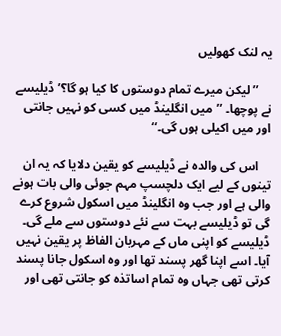یہ لنک کھولیں

    ’’لیکن میرے تمام دوستوں کا کیا ہو گا؟’ ڈیلیسے نے پوچھا۔ ’’میں انگلینڈ میں کسی کو نہیں جانتی اور میں اکیلی ہوں گی۔‘‘

    اس کی والدہ نے ڈیلیسے کو یقین دلایا کہ یہ ان تینوں کے لیے ایک دلچسپ مہم جوئی والی بات ہونے والی ہے اور جب وہ انگلینڈ میں اسکول شروع کرے گی تو ڈیلیسے بہت سے نئے دوستوں سے ملے گی۔ ڈیلیسے کو اپنی ماں کے مہربان الفاظ پر یقین نہیں آیا۔ اسے اپنا گھر پسند تھا اور وہ اسکول جانا پسند کرتی تھی جہاں وہ تمام اساتذہ کو جانتی تھی اور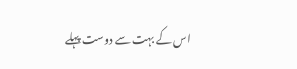اس کے بہت سے دوست پہلے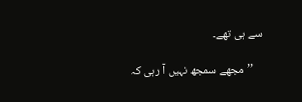سے ہی تھے۔

    ’’مجھے سمجھ نہیں آ رہی کہ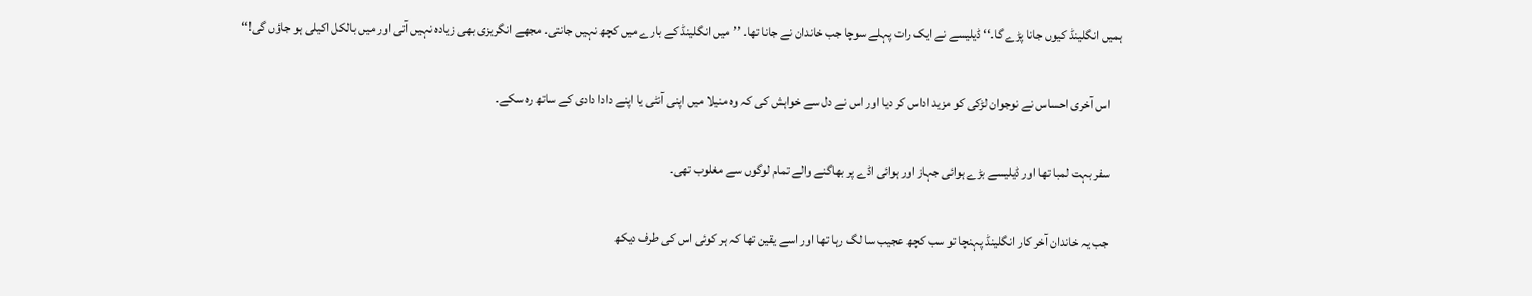ہمیں انگلینڈ کیوں جانا پڑے گا۔‘‘ ڈیلیسے نے ایک رات پہلے سوچا جب خاندان نے جانا تھا۔ ’’میں انگلینڈ کے بارے میں کچھ نہیں جانتی۔ مجھے انگریزی بھی زیادہ نہیں آتی اور میں بالکل اکیلی ہو جاؤں گی!‘‘

    اس آخری احساس نے نوجوان لڑکی کو مزید اداس کر دیا اور اس نے دل سے خواہش کی کہ وہ منیلا میں اپنی آنٹی یا اپنے دادا دادی کے ساتھ رہ سکے۔

    سفر بہت لمبا تھا اور ڈیلیسے بڑے ہوائی جہاز اور ہوائی اڈے پر بھاگنے والے تمام لوگوں سے مغلوب تھی۔

    جب یہ خاندان آخر کار انگلینڈ پہنچا تو سب کچھ عجیب سا لگ رہا تھا اور اسے یقین تھا کہ ہر کوئی اس کی طرف دیکھ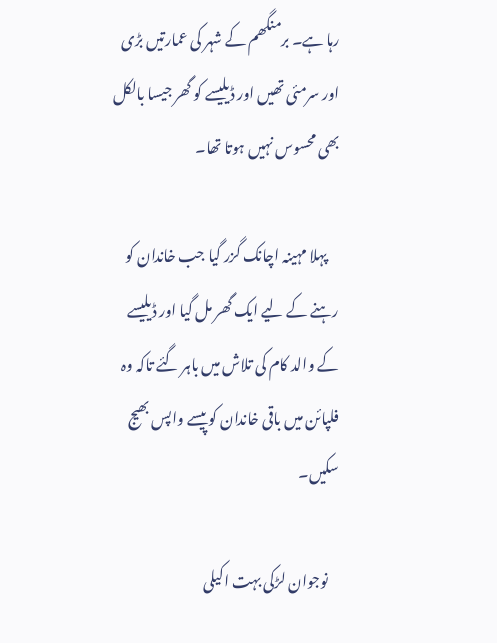رہا ہے۔ برمنگھم کے شہر کی عمارتیں بڑی اور سرمئی تھیں اور ڈیلیسے کو گھر جیسا بالکل بھی محسوس نہیں ہوتا تھا۔

    پہلا مہینہ اچانک گزر گیا جب خاندان کو رہنے کے لیے ایک گھر مل گیا اور ڈیلیسے کے والد کام کی تلاش میں باہر گئے تاکہ وہ فلپائن میں باقی خاندان کو پیسے واپس بھیج سکیں۔

    نوجوان لڑکی بہت اکیلی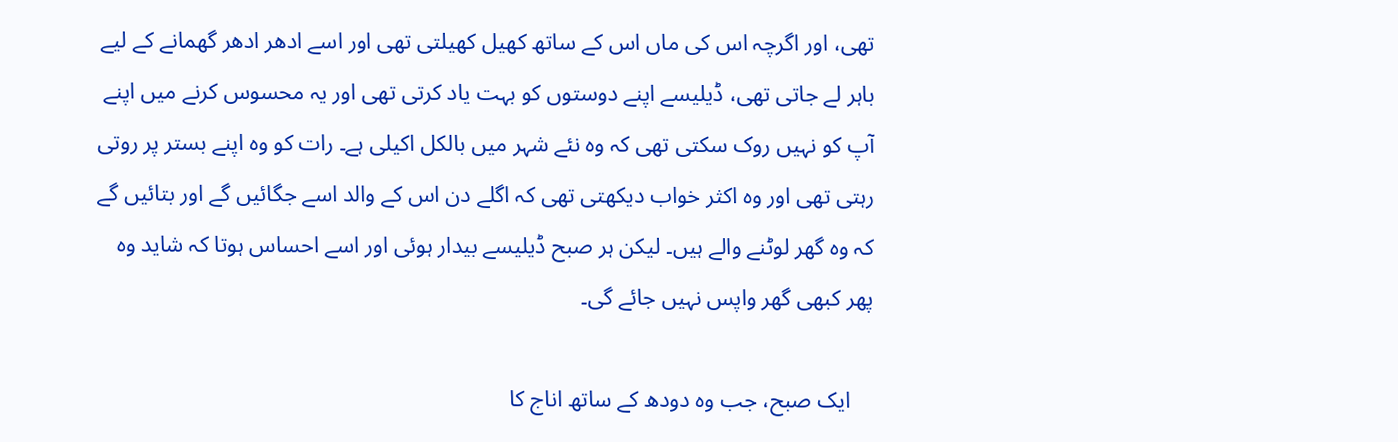تھی، اور اگرچہ اس کی ماں اس کے ساتھ کھیل کھیلتی تھی اور اسے ادھر ادھر گھمانے کے لیے باہر لے جاتی تھی، ڈیلیسے اپنے دوستوں کو بہت یاد کرتی تھی اور یہ محسوس کرنے میں اپنے آپ کو نہیں روک سکتی تھی کہ وہ نئے شہر میں بالکل اکیلی ہے۔ رات کو وہ اپنے بستر پر روتی رہتی تھی اور وہ اکثر خواب دیکھتی تھی کہ اگلے دن اس کے والد اسے جگائیں گے اور بتائیں گے کہ وہ گھر لوٹنے والے ہیں۔ لیکن ہر صبح ڈیلیسے بیدار ہوئی اور اسے احساس ہوتا کہ شاید وہ پھر کبھی گھر واپس نہیں جائے گی۔

    ایک صبح، جب وہ دودھ کے ساتھ اناج کا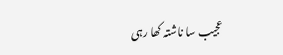عجیب سا ناشتہ کھا رہی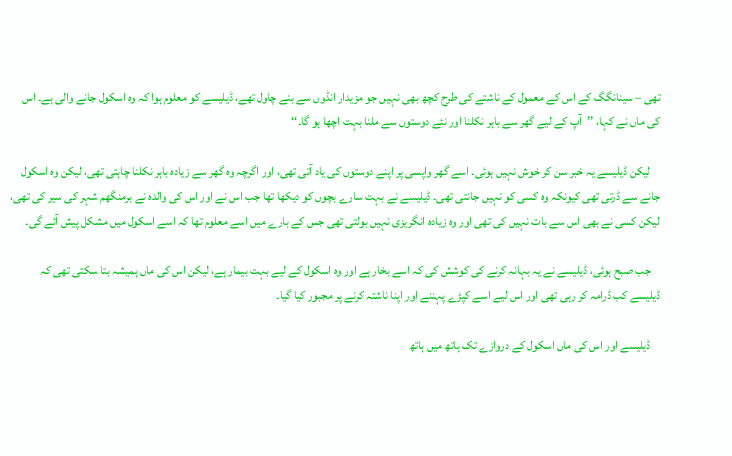تھی – سینانگگ کے اس کے معمول کے ناشتے کی طرح کچھ بھی نہیں جو مزیدار انڈوں سے بنے چاول تھے، ڈیلیسے کو معلوم ہوا کہ وہ اسکول جانے والی ہے۔ اس کی ماں نے کہا، ’’آپ کے لیے گھر سے باہر نکلنا اور نئے دوستوں سے ملنا بہت اچھا ہو گا۔‘‘

    لیکن ڈیلیسے یہ خبر سن کر خوش نہیں ہوئی۔ اسے گھر واپسی پر اپنے دوستوں کی یاد آتی تھی، اور اگرچہ وہ گھر سے زیادہ باہر نکلنا چاہتی تھی، لیکن وہ اسکول جانے سے ڈرتی تھی کیونکہ وہ کسی کو نہیں جانتی تھی۔ ڈیلیسے نے بہت سارے بچوں کو دیکھا تھا جب اس نے اور اس کی والدہ نے برمنگھم شہر کی سیر کی تھی، لیکن کسی نے بھی اس سے بات نہیں کی تھی اور وہ زیادہ انگریزی نہیں بولتی تھی جس کے بارے میں اسے معلوم تھا کہ اسے اسکول میں مشکل پیش آئے گی۔

    جب صبح ہوئی، ڈیلیسے نے یہ بہانہ کرنے کی کوشش کی کہ اسے بخار ہے اور وہ اسکول کے لیے بہت بیمار ہے، لیکن اس کی ماں ہمیشہ بتا سکتی تھی کہ ڈیلیسے کب ڈرامہ کر رہی تھی اور اس لیے اسے کپڑے پہننے اور اپنا ناشتہ کرنے پر مجبور کیا گیا۔

    ڈیلیسے اور اس کی ماں اسکول کے دروازے تک ہاتھ میں ہاتھ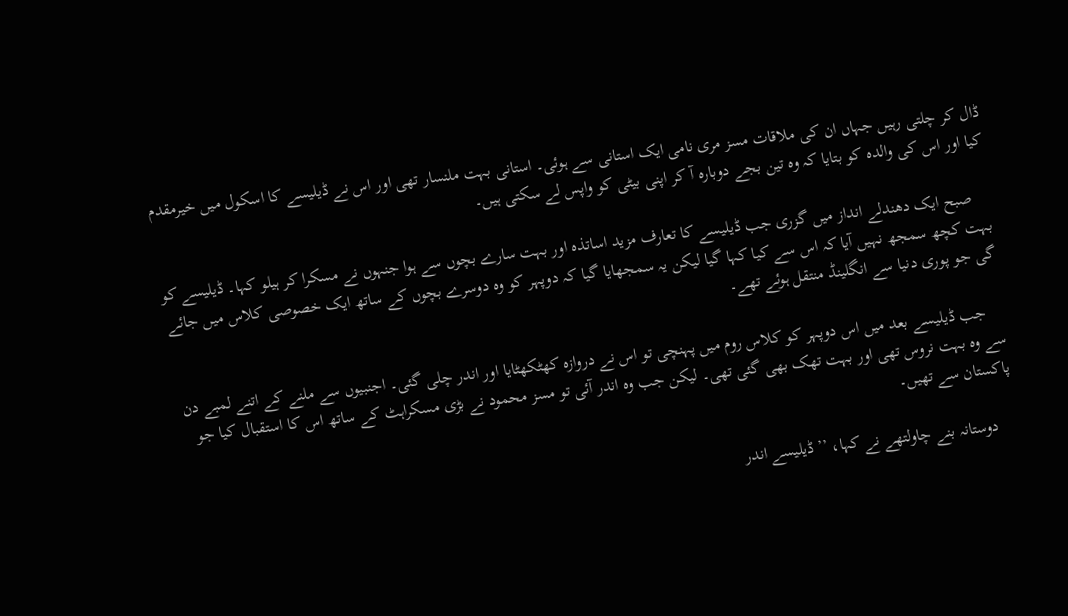ڈال کر چلتی رہیں جہاں ان کی ملاقات مسز مری نامی ایک استانی سے ہوئی۔ استانی بہت ملنسار تھی اور اس نے ڈیلیسے کا اسکول میں خیرمقدم کیا اور اس کی والدہ کو بتایا کہ وہ تین بجے دوبارہ آ کر اپنی بیٹی کو واپس لے سکتی ہیں۔

    صبح ایک دھندلے انداز میں گزری جب ڈیلیسے کا تعارف مزید اساتذہ اور بہت سارے بچوں سے ہوا جنہوں نے مسکرا کر ہیلو کہا۔ ڈیلیسے کو بہت کچھ سمجھ نہیں آیا کہ اس سے کیا کہا گیا لیکن یہ سمجھایا گیا کہ دوپہر کو وہ دوسرے بچوں کے ساتھ ایک خصوصی کلاس میں جائے گی جو پوری دنیا سے انگلینڈ منتقل ہوئے تھے۔

    جب ڈیلیسے بعد میں اس دوپہر کو کلاس روم میں پہنچی تو اس نے دروازہ کھٹکھٹایا اور اندر چلی گئی۔ اجنبیوں سے ملنے کے اتنے لمبے دن سے وہ بہت نروس تھی اور بہت تھک بھی گئی تھی۔ لیکن جب وہ اندر آئی تو مسز محمود نے بڑی مسکراہٹ کے ساتھ اس کا استقبال کیا جو پاکستان سے تھیں۔

    دوستانہ بنے چاولتھے نے کہا، ’’ڈیلیسے اندر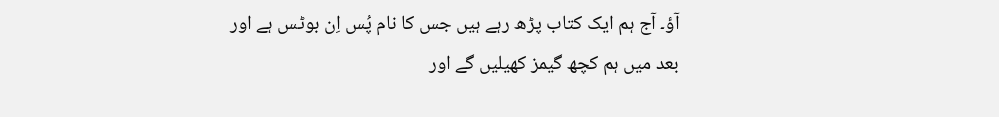آؤ۔ آج ہم ایک کتاب پڑھ رہے ہیں جس کا نام پُس اِن بوٹس ہے اور بعد میں ہم کچھ گیمز کھیلیں گے اور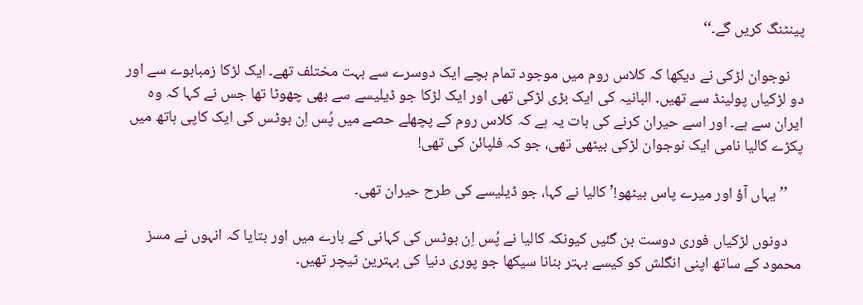پینٹنگ کریں گے۔‘‘

    نوجوان لڑکی نے دیکھا کہ کلاس روم میں موجود تمام بچے ایک دوسرے سے بہت مختلف تھے۔ ایک لڑکا زمبابوے سے اور دو لڑکیاں پولینڈ سے تھیں۔ البانیہ کی ایک بڑی لڑکی تھی اور ایک لڑکا جو ڈیلیسے سے بھی چھوٹا تھا جس نے کہا کہ وہ ایران سے ہے۔ اور اسے حیران کرنے کی بات یہ ہے کہ کلاس روم کے پچھلے حصے میں پُس اِن بوٹس کی ایک کاپی ہاتھ میں پکڑے کالیا نامی ایک نوجوان لڑکی بیٹھی تھی، جو کہ فلپائن کی تھی!

    ’’یہاں آؤ اور میرے پاس بیٹھو!’ کالیا نے کہا، جو ڈیلیسے کی طرح حیران تھی۔

    دونوں لڑکیاں فوری دوست بن گئیں کیونکہ کالیا نے پُس اِن بوٹس کی کہانی کے بارے میں اور بتایا کہ انہوں نے مسز محمود کے ساتھ اپنی انگلش کو کیسے بہتر بنانا سیکھا جو پوری دنیا کی بہترین ٹیچر تھیں۔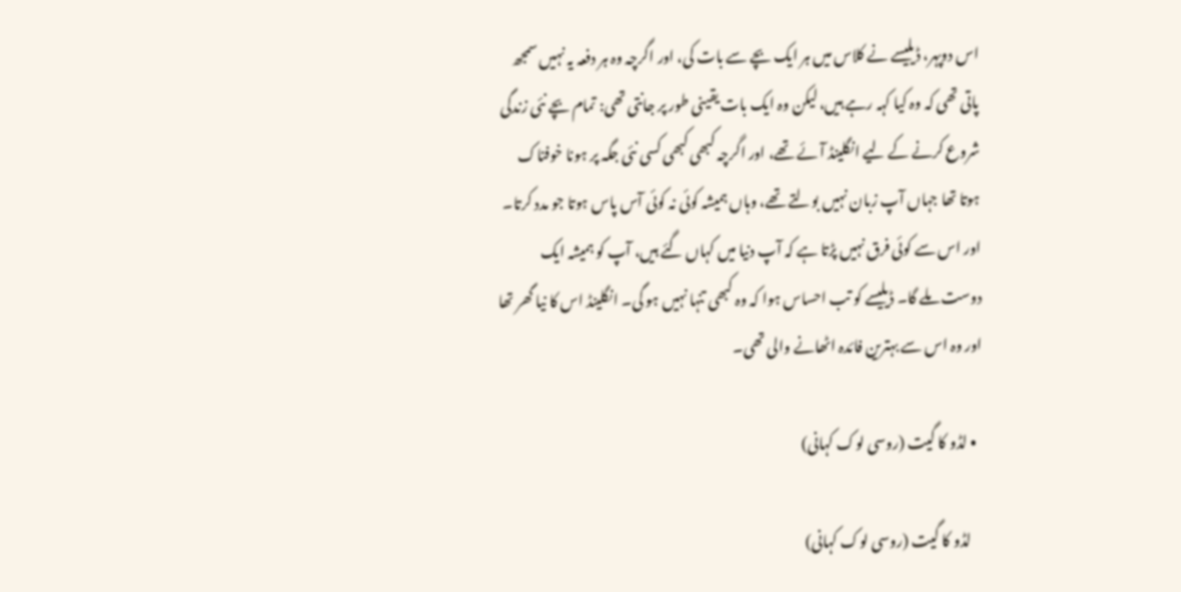اس دوپہر، ڈیلیسے نے کلاس میں ہر ایک بچے سے بات کی، اور اگرچہ وہ ہر دفعہ یہ نہیں سمجھ پاتی تھی کہ وہ کیا کہہ رہے ہیں، لیکن وہ ایک بات یقینی طور پر جانتی تھی: تمام بچے نئی زندگی شروع کرنے کے لیے انگلینڈ آئے تھے، اور اگرچہ کبھی کبھی کسی نئی جگہ پر ہونا خوفناک ہوتا تھا جہاں آپ زبان نہیں بولتے تھے، وہاں ہمیشہ کوئی نہ کوئی آس پاس ہوتا جو مدد کرتا۔ اور اس سے کوئی فرق نہیں پڑتا ہے کہ آپ دنیا میں کہاں گئے ہیں، آپ کو ہمیشہ ایک دوست ملے گا۔ ڈیلیسے کو تب احساس ہوا کہ وہ کبھی تنہا نہیں ہو گی۔ انگلینڈ اس کا نیا گھر تھا اور وہ اس سے بہترین فائدہ اٹھانے والی تھی۔

  • لڈو کا گیت (روسی لوک کہانی)

    لڈو کا گیت (روسی لوک کہانی)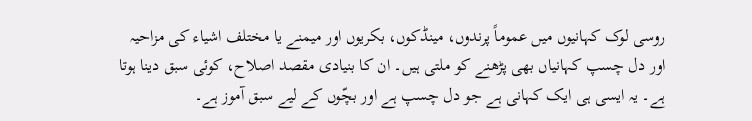روسی لوک کہانیوں میں عموماً پرندوں، مینڈکوں، بکریوں اور میمنے یا مختلف اشیاء کی مزاحیہ اور دل چسپ کہانیاں بھی پڑھنے کو ملتی ہیں۔ ان کا بنیادی مقصد اصلاح، کوئی سبق دینا ہوتا ہے۔ یہ ایسی ہی ایک کہانی ہے جو دل چسپ ہے اور بچّوں کے لیے سبق آموز ہے۔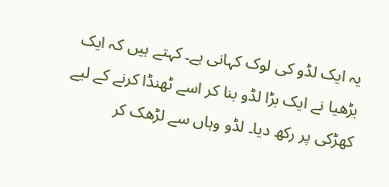یہ ایک لڈو کی لوک کہانی ہے۔ کہتے ہیں کہ ایک بڑھیا نے ایک بڑا لڈو بنا کر اسے ٹھنڈا کرنے کے لیے کھڑکی پر رکھ دیا۔ لڈو وہاں سے لڑھک کر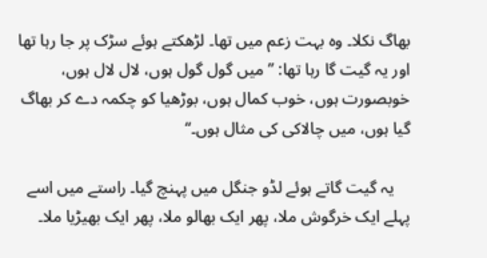بھاگ نکلا۔ وہ بہت زعم میں تھا۔ لڑھکتے ہوئے سڑک پر جا رہا تھا اور یہ گیت گا رہا تھا: ’’میں گول گول ہوں، لال لال ہوں، خوبصورت ہوں، خوب کمال ہوں، بوڑھیا کو چکمہ دے کر بھاگ گیا ہوں، میں چالاکی کی مثال ہوں۔‘‘

    یہ گیت گاتے ہوئے لڈو جنگل میں پہنچ گیا۔ راستے میں اسے پہلے ایک خرگوش ملا، پھر ایک بھالو ملا، پھر ایک بھیڑیا ملا۔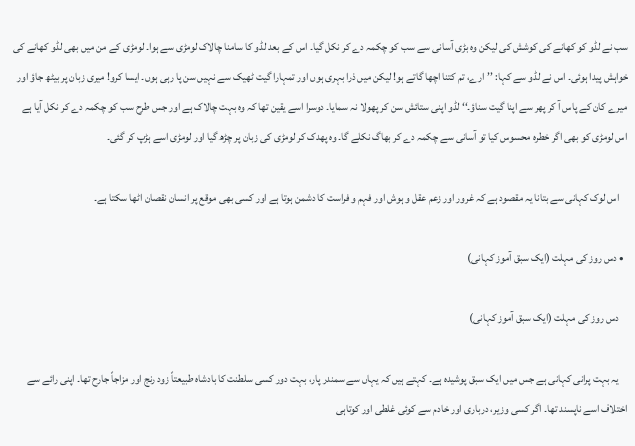سب نے لڈو کو کھانے کی کوشش کی لیکن وہ بڑی آسانی سے سب کو چکمہ دے کر نکل گیا۔ اس کے بعد لڈو کا سامنا چالاک لومڑی سے ہوا۔ لومڑی کے من میں بھی لڈو کھانے کی خواہش پیدا ہوئی۔ اس نے لڈو سے کہا: ’’ارے، تم کتنا اچھا گاتے ہو! لیکن میں ذرا بہری ہوں اور تمہارا گیت ٹھیک سے نہیں سن پا رہی ہوں۔ ایسا کرو! میری زبان پر بیٹھ جاؤ اور میرے کان کے پاس آ کر پھر سے اپنا گیت سناؤ۔‘‘ لڈو اپنی ستائش سن کر پھولا نہ سمایا۔ دوسرا اسے یقین تھا کہ وہ بہت چالاک ہے اور جس طرح‌ سب کو چکمہ دے کر نکل آیا ہے اس لومڑی کو بھی اگر خطرہ محسوس کیا تو آسانی سے چکمہ دے کر بھاگ نکلے گا۔ وہ پھدک کر لومڑی کی زبان پر چڑھ گیا اور لومڑی اسے ہڑپ کر گئی۔

    اس لوک کہانی سے بتانا یہ مقصود ہے کہ غرور اور زعم عقل و ہوش اور فہم و فراست کا دشمن ہوتا ہے اور کسی بھی موقع پر انسان نقصان اٹھا سکتا ہے۔

  • دس روز کی مہلت (ایک سبق آموز کہانی)

    دس روز کی مہلت (ایک سبق آموز کہانی)

    یہ بہت پرانی کہانی ہے جس میں‌ ایک سبق پوشیدہ ہے۔ کہتے ہیں کہ یہاں سے سمندر پار، بہت دور کسی سلطنت کا بادشاہ طبیعتاً زود رنج اور مزاجاً جارح تھا۔ اپنی رائے سے اختلاف اسے ناپسند تھا۔ اگر کسی وزیر، درباری اور خادم سے کوئی غلطی اور کوتاہی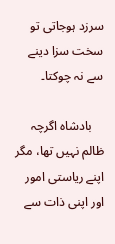سرزد ہوجاتی تو سخت سزا دینے سے نہ چوکتا۔

    بادشاہ اگرچہ ظالم نہیں تھا، مگر اپنے ریاستی امور اور اپنی ذات سے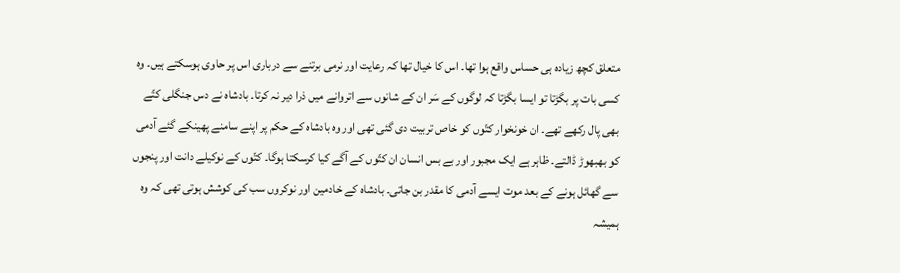متعلق کچھ زیادہ ہی حساس واقع ہوا تھا۔ اس کا خیال تھا کہ رعایت اور نرمی برتنے سے درباری اس پر حاوی ہوسکتے ہیں۔ وہ کسی بات پر بگڑتا تو ایسا بگڑتا کہ لوگوں کے سَر ان کے شانوں سے اتروانے میں‌ ذرا دیر نہ کرتا۔ بادشاہ نے دس جنگلی کتّے بھی پال رکھے تھے۔ ان خونخوار کتّوں کو خاص تربیت دی گئی تھی اور وہ بادشاہ کے حکم پر اپنے سامنے پھینکے گئے آدمی کو بھبھوڑ ڈالتے۔ ظاہر ہے ایک مجبور اور بے بس انسان ان کتّوں کے آگے کیا کرسکتا ہوگا۔ کتّوں کے نوکیلے دانت اور پنجوں سے گھائل ہونے کے بعد موت ایسے آدمی کا مقدر بن جاتی۔ بادشاہ کے خادمین اور نوکروں سب کی کوشش ہوتی تھی کہ وہ ہمیشہ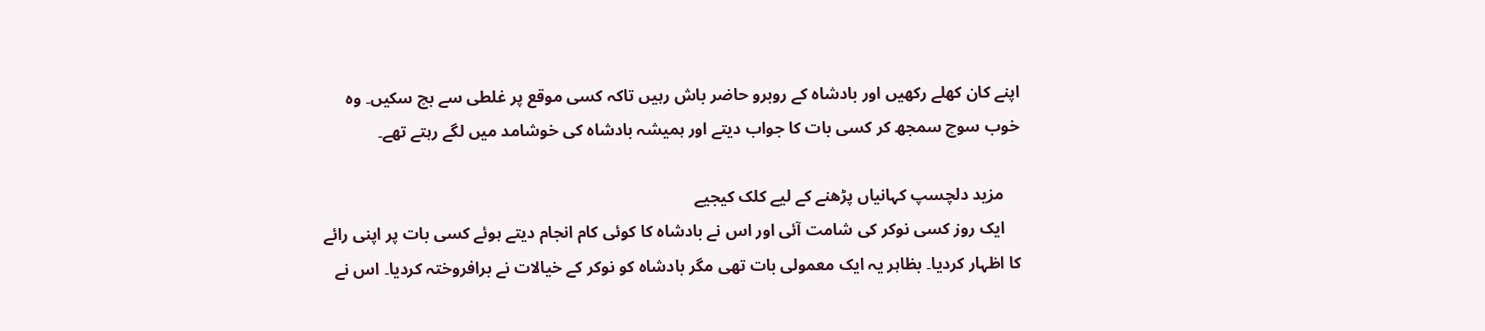اپنے کان کھلے رکھیں اور بادشاہ کے روبرو حاضر باش رہیں تاکہ کسی موقع پر غلطی سے بچ سکیں۔ وہ خوب سوچ سمجھ کر کسی بات کا جواب دیتے اور ہمیشہ بادشاہ کی خوشامد میں لگے رہتے تھے۔

    مزید دلچسپ کہانیاں پڑھنے کے لیے کلک کیجیے
    ایک روز کسی نوکر کی شامت آئی اور اس نے بادشاہ کا کوئی کام انجام دیتے ہوئے کسی بات پر اپنی رائے کا اظہار کردیا۔ بظاہر یہ ایک معمولی بات تھی مگر بادشاہ کو نوکر کے خیالات نے برافروختہ کردیا۔ اس نے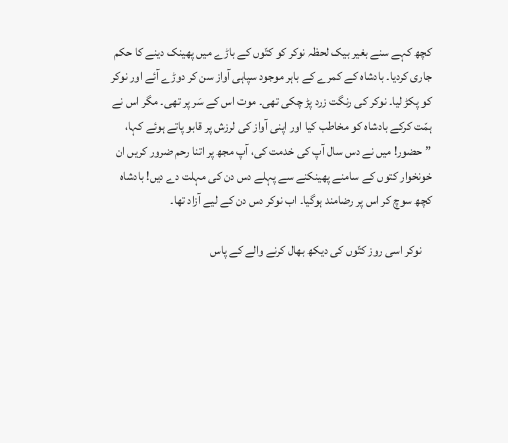کچھ کہے سنے بغیر بیک لحظہ نوکر کو کتّوں کے باڑے میں پھینک دینے کا حکم جاری کردیا۔ بادشاہ کے کمرے کے باہر موجود سپاہی آواز سن کر دوڑے آئے اور نوکر کو پکڑ لیا۔ نوکر کی رنگت زرد پڑ چکی تھی۔ موت اس کے سَر پر تھی۔ مگر اس نے ہمّت کرکے بادشاہ کو مخاطب کیا اور اپنی آواز کی لرزش پر قابو پاتے ہوئے کہا، ”حضور! میں نے دس سال آپ کی خدمت کی، آپ مجھ پر اتنا رحم ضرور کریں ان خونخوار کتوں کے سامنے پھینکنے سے پہلے دس دن کی مہلت دے دیں! بادشاہ کچھ سوچ کر اس پر رضامند ہوگیا۔ اب نوکر دس دن کے لیے آزاد تھا۔

    نوکر اسی روز کتّوں کی دیکھ بھال کرنے والے کے پاس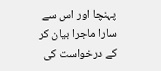پہنچا اور اس سے سارا ماجرا بیان کر کے درخواست کی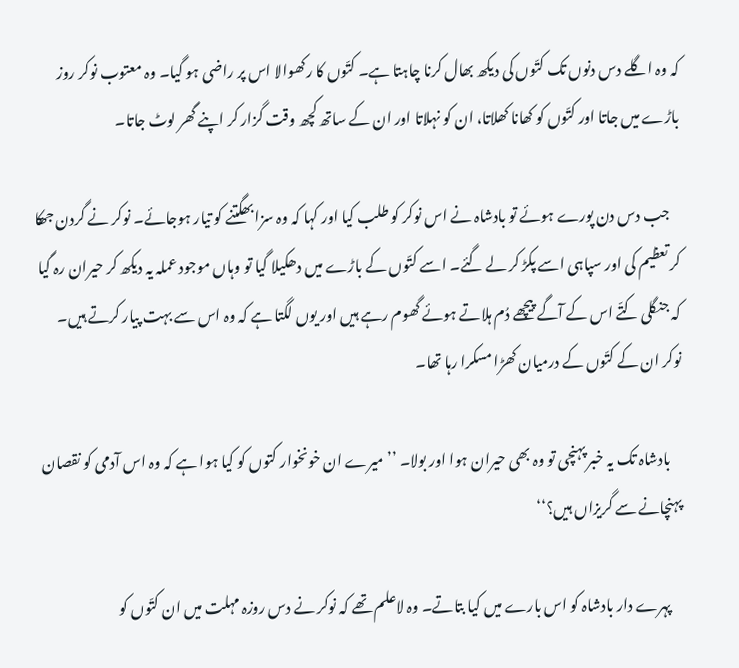کہ وہ اگلے دس دنوں تک کتّوں کی دیکھ بھال کرنا چاہتا ہے۔ کتّوں کا رکھوالا اس پر راضی ہو گیا۔ وہ معتوب نوکر روز باڑے میں جاتا اور کتّوں کو کھانا کھلاتا، ان کو نہلاتا اور ان کے ساتھ کچھ وقت گزار کر اپنے گھر لوٹ جاتا۔

    جب دس دن پورے ہوئے تو بادشاہ نے اس نوکر کو طلب کیا اور کہا کہ وہ سزا بھگتنے کو تیار ہوجائے۔ نوکر نے گردن جھکا کر تعظیم کی اور سپاہی اسے پکڑ کر لے گئے۔ اسے کتّوں کے باڑے میں دھکیلا گیا تو وہاں موجود عملہ یہ دیکھ کر حیران رہ گیا کہ جنگلی کتّے اس کے آگے پیچھے دُم ہلاتے ہوئے گھوم رہے ہیں اور یوں لگتا ہے کہ وہ اس سے بہت پیار کرتے ہیں۔ نوکر ان کے کتّوں کے درمیان کھڑا مسکرا رہا تھا۔

    بادشاہ تک یہ خبر پہنچی تو وہ بھی حیران ہوا اور بولا۔ ’’میرے ان خونخوار کتوں کو کیا ہوا ہے کہ وہ اس آدمی کو نقصان پہنچانے سے گریزاں ہیں؟‘‘

    پہرے دار بادشاہ کو اس بارے میں کیا بتاتے۔ وہ لاعلم تھے کہ نوکر نے دس روزہ مہلت میں ان کتّوں کو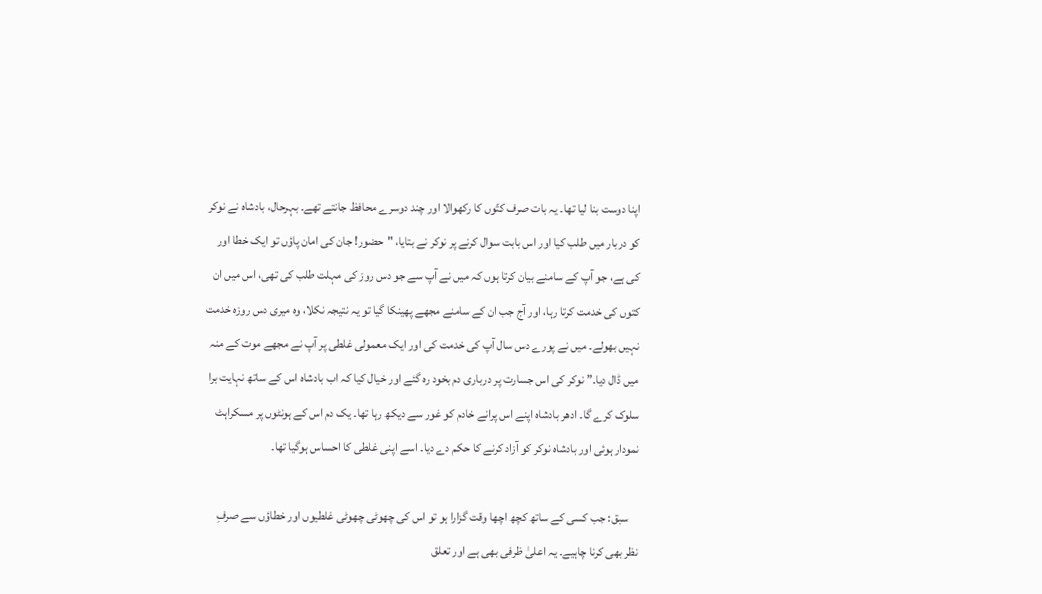اپنا دوست بنا لیا تھا۔ یہ بات صرف کتّوں کا رکھوالا اور چند دوسرے محافظ جانتے تھے۔ بہرحال، بادشاہ نے نوکر کو دربار میں طلب کیا اور اس بابت سوال کرنے پر نوکر نے بتایا، "حضور! جان کی امان پاؤں تو ایک خطا اور کی ہے، جو آپ کے سامنے بیان کرتا ہوں کہ میں نے آپ سے جو دس روز کی مہلت طلب کی تھی، اس میں ان کتوں کی خدمت کرتا رہا، اور آج جب ان کے سامنے مجھے پھینکا گیا تو یہ نتیجہ نکلا، وہ میری دس روزہ خدمت نہیں بھولے۔ میں نے پورے دس سال آپ کی خدمت کی اور ایک معمولی غلطی پر آپ نے مجھے موت کے منہ میں‌ ڈال دیا۔” نوکر کی اس جسارت پر درباری دم بخود رہ گئے اور خیال کیا کہ اب بادشاہ اس کے ساتھ نہایت برا سلوک کرے گا۔ ادھر بادشاہ اپنے اس پرانے خادم کو غور سے دیکھ رہا تھا۔ یک دم اس کے ہونٹوں پر مسکراہٹ نمودار ہوئی اور بادشاہ نوکر کو آزاد کرنے کا حکم دے دیا۔ اسے اپنی غلطی کا احساس ہوگیا تھا۔

    سبق: جب کسی کے ساتھ کچھ اچھا وقت گزارا ہو تو اس کی چھوٹی چھوٹی غلطیوں اور خطاؤں سے صرفِ نظر بھی کرنا چاہیے۔ یہ اعلیٰ ظرفی بھی ہے اور تعلق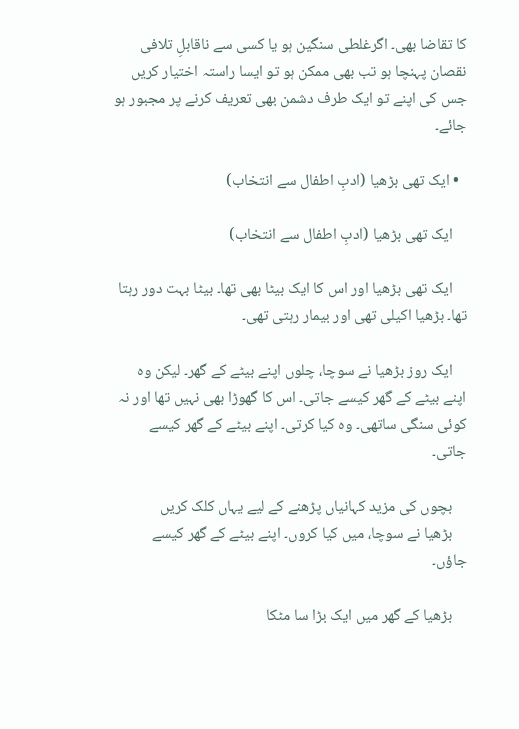کا تقاضا بھی۔ اگرغلطی سنگین ہو یا کسی سے ناقابلِ تلافی نقصان پہنچا ہو تب بھی ممکن ہو تو ایسا راستہ اختیار کریں جس کی اپنے تو ایک طرف دشمن بھی تعریف کرنے پر مجبور ہو جائے۔

  • ایک تھی بڑھیا (ادبِ اطفال سے انتخاب)

    ایک تھی بڑھیا (ادبِ اطفال سے انتخاب)

    ایک تھی بڑھیا اور اس کا ایک بیٹا بھی تھا۔ بیٹا بہت دور رہتا تھا۔ بڑھیا اکیلی تھی اور بیمار رہتی تھی۔

    ایک روز بڑھیا نے سوچا، چلوں اپنے بیٹے کے گھر۔ لیکن وہ اپنے بیٹے کے گھر کیسے جاتی۔ اس کا گھوڑا بھی نہیں تھا اور نہ کوئی سنگی ساتھی۔ وہ کیا کرتی۔ اپنے بیٹے کے گھر کیسے جاتی۔

    بچوں کی مزید کہانیاں پڑھنے کے لیے یہاں کلک کریں
    بڑھیا نے سوچا، میں کیا کروں۔ اپنے بیٹے کے گھر کیسے جاؤں۔

    بڑھیا کے گھر میں ایک بڑا سا مٹکا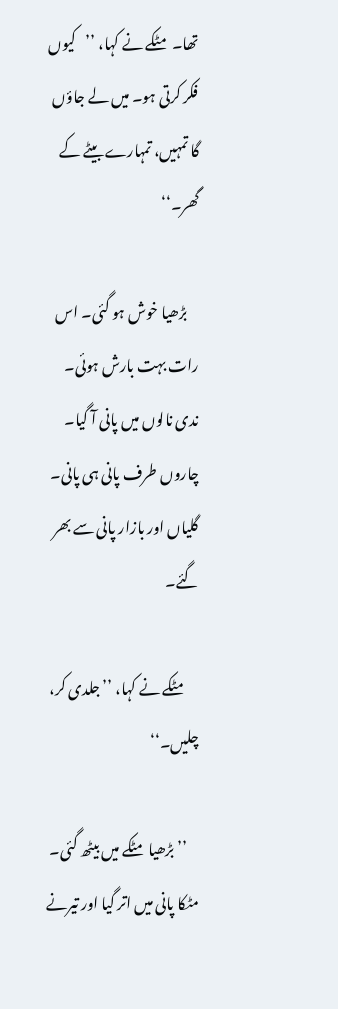تھا۔ مٹکے نے کہا، ’’کیوں فکر کرتی ہو۔ میں لے جاؤں گا تمہیں، تمہارے بیٹے کے گھر۔‘‘

    بڑھیا خوش ہو گئی۔ اس رات بہت بارش ہوئی۔ ندی نالوں میں پانی آ گیا۔ چاروں طرف پانی ہی پانی۔ گلیاں اور بازار پانی سے بھر گئے۔

    مٹکے نے کہا، ’’جلدی کر، چلیں۔‘‘

    ’’بڑھیا مٹکے میں بیٹھ گئی۔ مٹکا پانی میں اتر گیا اور تیرنے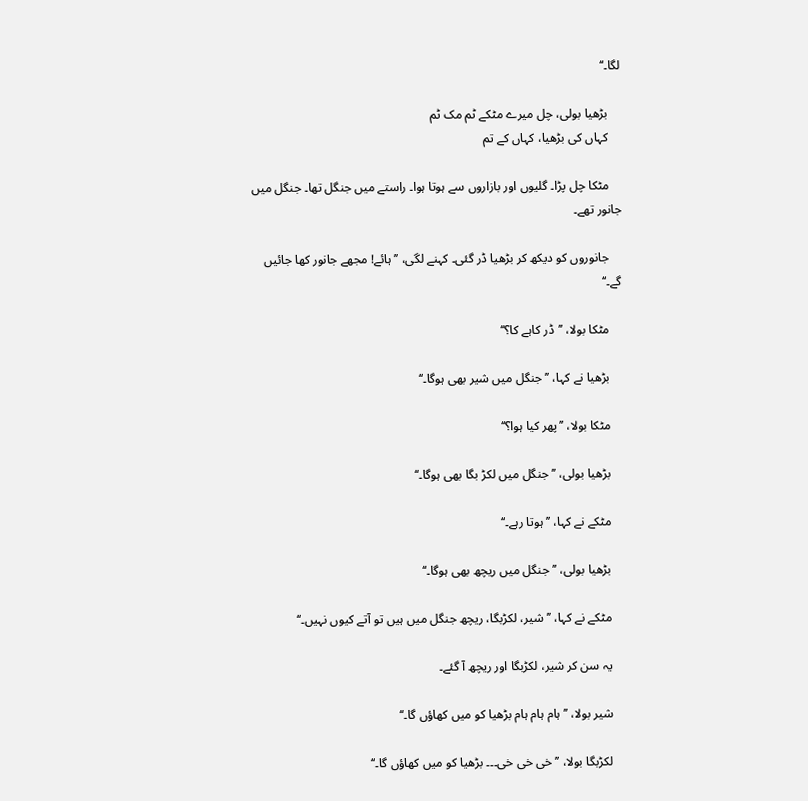لگا۔‘‘

    بڑھیا بولی، چل میرے مٹکے ٹم مک ٹم
    کہاں کی بڑھیا، کہاں کے تم

    مٹکا چل پڑا۔ گلیوں اور بازاروں سے ہوتا ہوا۔ راستے میں جنگل تھا۔ جنگل میں جانور تھے۔

    جانوروں کو دیکھ کر بڑھیا ڈر گئی۔ کہنے لگی، ’’ہائے! مجھے جانور کھا جائیں گے۔‘‘

    مٹکا بولا، ’’ڈر کاہے کا؟‘‘

    بڑھیا نے کہا، ’’جنگل میں شیر بھی ہوگا۔‘‘

    مٹکا بولا، ’’پھر کیا ہوا؟‘‘

    بڑھیا بولی، ’’جنگل میں لکڑ بگا بھی ہوگا۔‘‘

    مٹکے نے کہا، ’’ہوتا رہے۔‘‘

    بڑھیا بولی، ’’جنگل میں ریچھ بھی ہوگا۔‘‘

    مٹکے نے کہا، ’’شیر، لکڑبگا، ریچھ جنگل میں ہیں تو آتے کیوں نہیں۔‘‘

    یہ سن کر شیر، لکڑبگا اور ریچھ آ گئے۔

    شیر بولا، ’’ہام ہام ہام بڑھیا کو میں کھاؤں گا۔‘‘

    لکڑبگا بولا، ’’خی خی خی۔۔۔ بڑھیا کو میں کھاؤں گا۔‘‘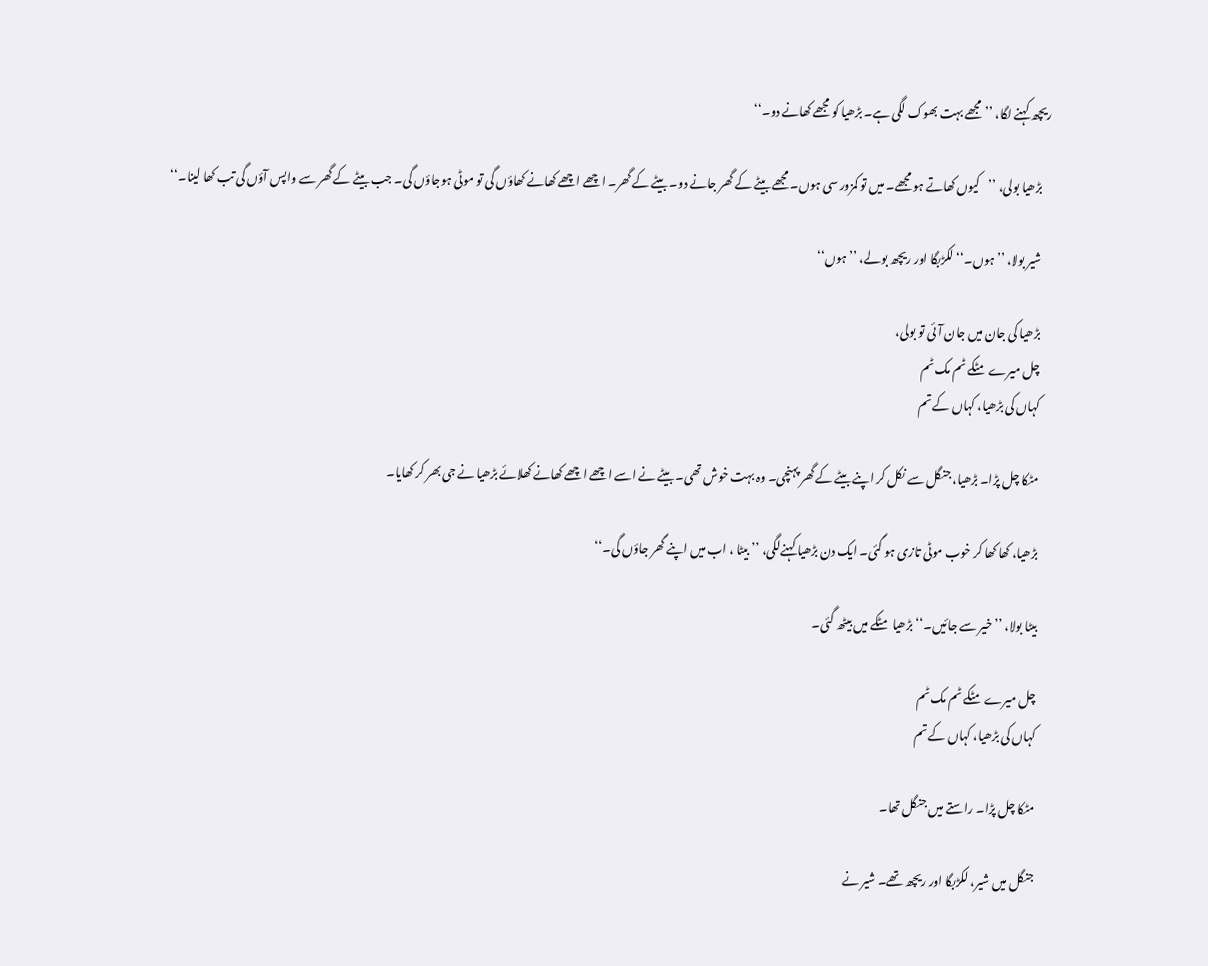ریچھ کہنے لگا، ’’مجھے بہت بھوک لگی ہے۔ بڑھیا کو مجھے کھانے دو۔‘‘

    بڑھیا بولی، ’’کیوں کھاتے ہو مجھے۔ میں تو کمزور سی ہوں۔ مجھے بیٹے کے گھر جانے دو۔ بیٹے کے گھر۔ اچھے اچھے کھانے کھاؤں گی تو موٹی ہوجاؤں گی۔ جب بیٹے کے گھر سے واپس آؤں گی تب کھا لینا۔‘‘

    شیر بولا، ’’ہوں۔‘‘ لکڑبگا اور ریچھ بولے، ’’ہوں‘‘

    بڑھیا کی جان میں جان آئی تو بولی،
    چل میرے مٹکے ٹم مک ٹم
    کہاں کی بڑھیا، کہاں کے تم

    مٹکا چل پڑا۔ بڑھیا، جنگل سے نکل کر اپنے بیٹے کے گھر پہنچی۔ وہ بہت خوش تھی۔ بیٹے نے اسے اچھے اچھے کھانے کھلائے بڑھیا نے جی بھر کر کھایا۔

    بڑھیا، کھا کھا کر خوب موٹی تازی ہو گئی۔ ایک دن بڑھیا کہنےلگی، ’’بیٹا ، اب میں اپنے گھر جاؤں گی۔‘‘

    بیٹا بولا، ’’خیر سے جائیں۔‘‘ بڑھیا مٹکے میں بیٹھ گئی۔

    چل میرے مٹکے ٹم مک ٹم
    کہاں کی بڑھیا، کہاں کے تم

    مٹکا چل پڑا۔ راستے میں جنگل تھا۔

    جنگل میں شیر، لکڑبگا اور ریچھ تھے۔ شیر نے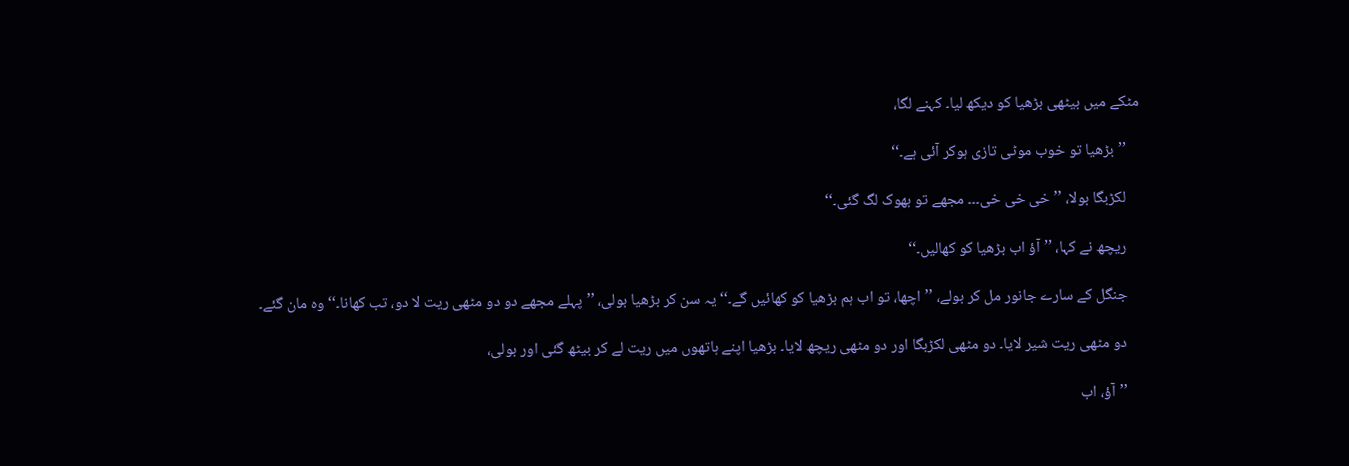مٹکے میں بیٹھی بڑھیا کو دیکھ لیا۔ کہنے لگا،

    ’’بڑھیا تو خوب موٹی تازی ہوکر آئی ہے۔‘‘

    لکڑبگا بولا، ’’خی خی خی۔۔۔ مجھے تو بھوک لگ گئی۔‘‘

    ریچھ نے کہا، ’’آؤ اب بڑھیا کو کھالیں۔‘‘

    جنگل کے سارے جانور مل کر بولے، ’’اچھا، تو اب ہم بڑھیا کو کھائیں گے۔‘‘ یہ سن کر بڑھیا بولی، ’’پہلے مجھے دو دو مٹھی ریت لا دو، تب کھانا۔‘‘ وہ مان گئے۔

    دو مٹھی ریت شیر لایا۔ دو مٹھی لکڑبگا اور دو مٹھی ریچھ لایا۔ بڑھیا اپنے ہاتھوں میں ریت لے کر بیٹھ گئی اور بولی،

    ’’آؤ، اب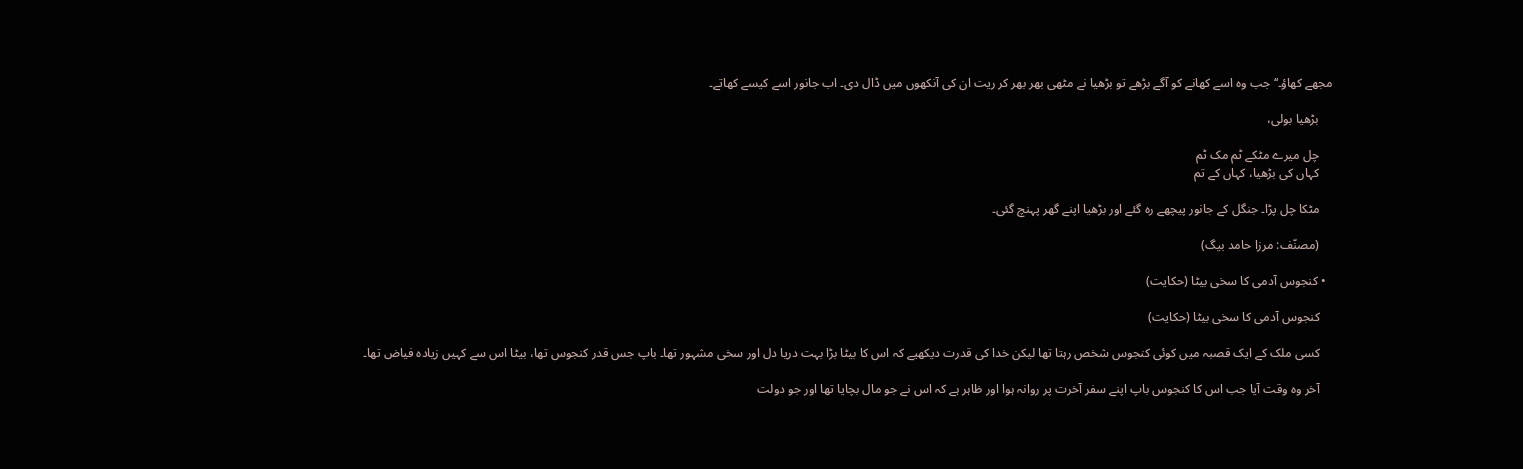مجھے کھاؤ۔‘‘ جب وہ اسے کھانے کو آگے بڑھے تو بڑھیا نے مٹھی بھر بھر کر ریت ان کی آنکھوں میں ڈال دی۔ اب جانور اسے کیسے کھاتے۔

    بڑھیا بولی،

    چل میرے مٹکے ٹم مک ٹم
    کہاں کی بڑھیا، کہاں کے تم

    مٹکا چل پڑا۔ جنگل کے جانور پیچھے رہ گئے اور بڑھیا اپنے گھر پہنچ گئی۔

    (مصنّف: مرزا حامد بیگ)

  • کنجوس آدمی کا سخی بیٹا (حکایت)

    کنجوس آدمی کا سخی بیٹا (حکایت)

    کسی ملک کے ایک قصبہ میں کوئی کنجوس شخص رہتا تھا لیکن خدا کی قدرت دیکھیے کہ اس کا بیٹا بڑا بہت دریا دل اور سخی مشہور تھا۔ باپ جس قدر کنجوس تھا، بیٹا اس سے کہیں زیادہ فیاض تھا۔

    آخر وہ وقت آیا جب اس کا کنجوس باپ اپنے سفر آخرت پر روانہ ہوا اور ظاہر ہے کہ اس نے جو مال بچایا تھا اور جو دولت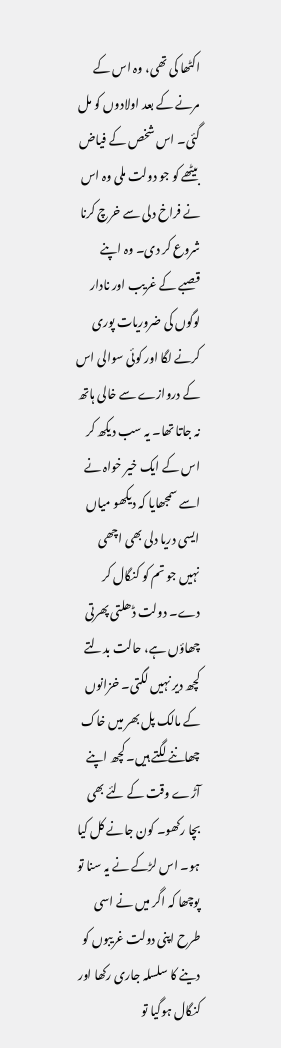اکٹھا کی تھی، وہ اس کے مرنے کے بعد اولادوں کو مل گئی۔ اس شخص کے فیاض بیٹھے کو جو دولت ملی وہ اس نے فراخ دلی سے خرچ کرنا شروع کر دی۔ وہ اپنے قصبے کے غریب اور نادار لوگوں کی ضروریات پوری کرنے لگا اور کوئی سوالی اس کے دروازے سے خالی ہاتھ نہ جاتا تھا۔ یہ سب دیکھ کر اس کے ایک خیر خواہ نے اسے سمجھایا کہ دیکھو میاں ایسی دریا دلی بھی اچھی نہیں جو تم کو کنگال کر دے۔ دولت ڈھلتی پھرتی چھاؤں ہے، حالت بدلتے کچھ دیر نہیں لگتی۔ خزانوں کے مالک پل بھر میں خاک چھاننے لگتے ہیں۔ کچھ اپنے آڑے وقت کے لئے بھی بچا رکھو۔ کون جانے کل کیا ہو۔ اس لڑکے نے یہ سنا تو پوچھا کہ اگر میں نے اسی طرح اپنی دولت غریبوں کو دینے کا سلسلہ جاری رکھا اور کنگال ہوگیا تو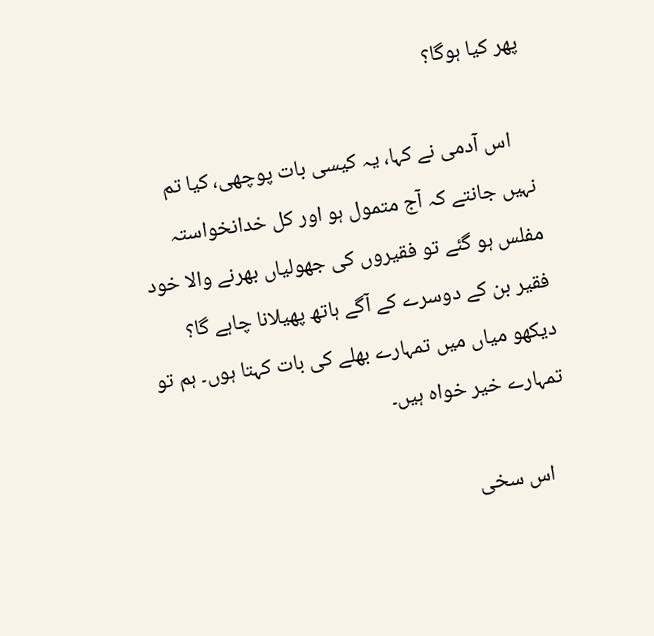پھر کیا ہوگا؟

    اس آدمی نے کہا، یہ کیسی بات پوچھی، کیا تم نہیں‌ جانتے کہ آج متمول ہو اور کل خدانخواستہ مفلس ہو گئے تو فقیروں کی جھولیاں بھرنے والا خود فقیر بن کے دوسرے کے آگے ہاتھ پھیلانا چاہے گا؟ دیکھو میاں میں تمہارے بھلے کی بات کہتا ہوں۔ ہم تو تمہارے خیر خواہ ہیں۔

    اس سخی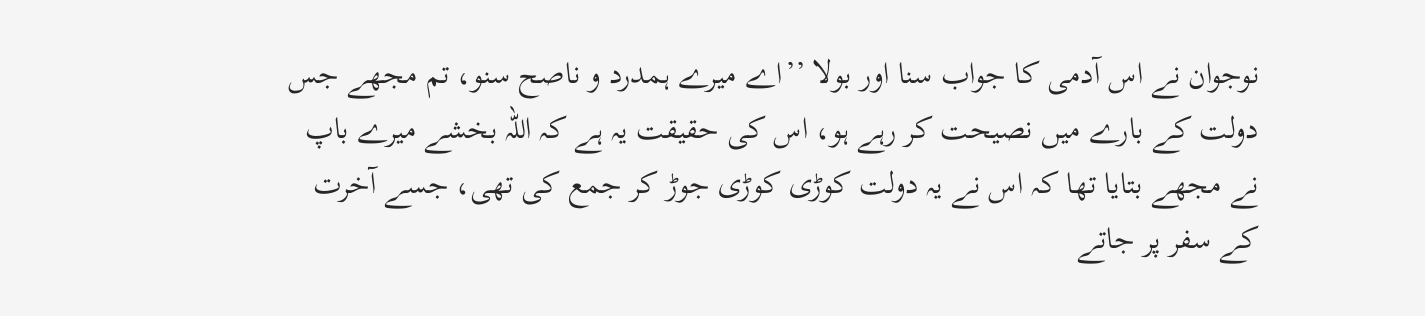نوجوان نے اس آدمی کا جواب سنا اور بولا ’’اے میرے ہمدرد و ناصح سنو، تم مجھے جس دولت کے بارے میں نصیحت کر رہے ہو، اس کی حقیقت یہ ہے کہ اللہ بخشے میرے باپ نے مجھے بتایا تھا کہ اس نے یہ دولت کوڑی کوڑی جوڑ کر جمع کی تھی، جسے آخرت کے سفر پر جاتے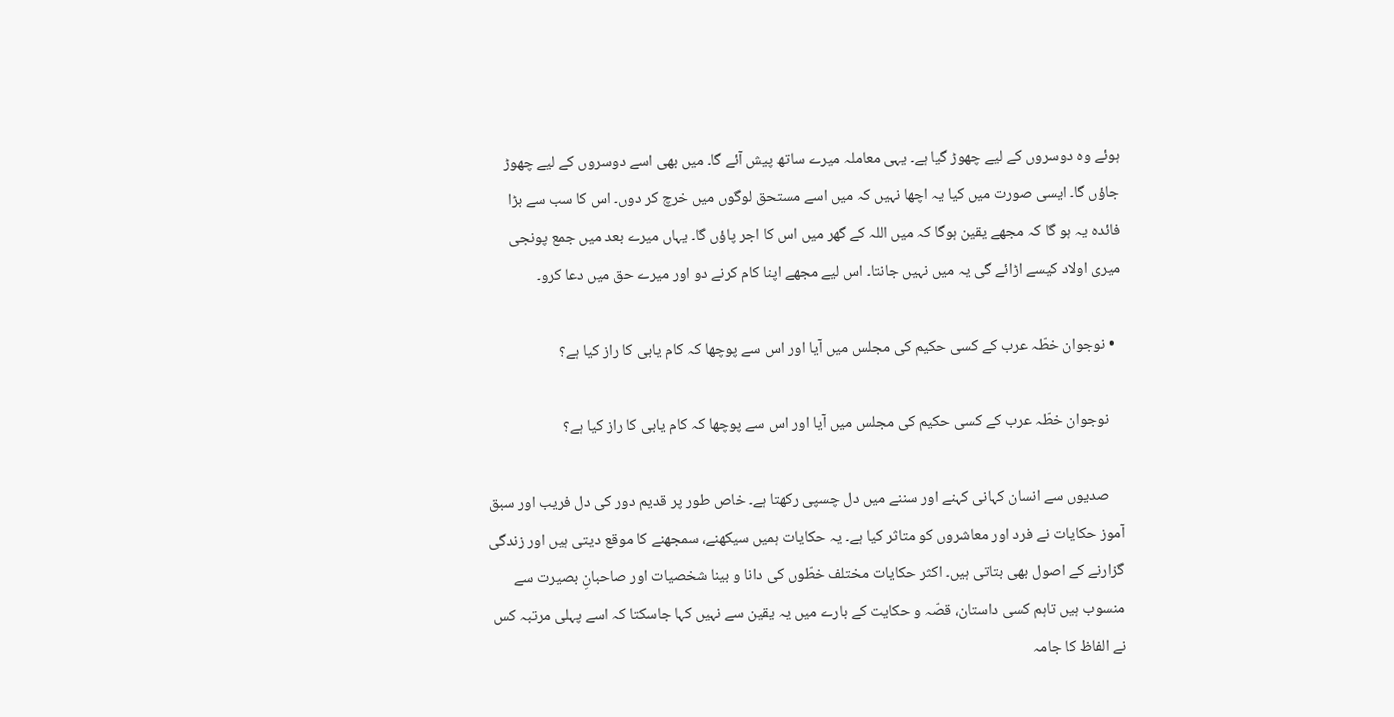ہوئے وہ دوسروں کے لیے چھوڑ گیا ہے۔ یہی معاملہ میرے ساتھ پیش آئے گا۔ میں بھی اسے دوسروں کے لیے چھوڑ جاؤں گا۔ ایسی صورت میں کیا یہ اچھا نہیں کہ میں اسے مستحق لوگوں میں خرچ کر دوں۔ اس کا سب سے بڑا فائدہ یہ ہو گا کہ مجھے یقین ہوگا کہ میں اللہ کے گھر میں اس کا اجر پاؤں گا۔ یہاں میرے بعد میں جمع پونجی میری اولاد کیسے اڑائے گی یہ میں نہیں‌ جانتا۔ اس لیے مجھے اپنا کام کرنے دو اور میرے حق میں دعا کرو۔

  • نوجوان خطّہ عرب کے کسی حکیم کی مجلس میں آیا اور اس سے پوچھا کہ کام یابی کا راز کیا ہے؟

    نوجوان خطّہ عرب کے کسی حکیم کی مجلس میں آیا اور اس سے پوچھا کہ کام یابی کا راز کیا ہے؟

    صدیوں سے انسان کہانی کہنے اور سننے میں دل چسپی رکھتا ہے۔ خاص طور پر قدیم دور کی دل فریب اور سبق آموز حکایات نے فرد اور معاشروں کو متاثر کیا ہے۔ یہ حکایات ہمیں سیکھنے، سمجھنے کا موقع دیتی ہیں اور زندگی گزارنے کے اصول بھی بتاتی ہیں۔ اکثر حکایات مختلف خطّوں کی دانا و بینا شخصیات اور صاحبانِ بصیرت سے منسوب ہیں تاہم کسی داستان، قصّہ و حکایت کے بارے میں یہ یقین سے نہیں کہا جاسکتا کہ اسے پہلی مرتبہ کس نے الفاظ کا جامہ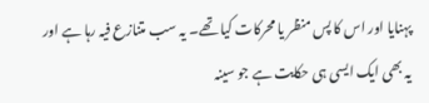پہنایا اور اس کا پس منظر یا محرکات کیا تھے۔ یہ سب متنازع فیہ رہا ہے اور یہ بھی ایک ایسی ہی حکایت ہے جو سینہ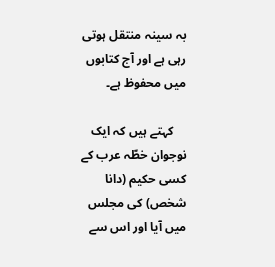بہ سینہ منتقل ہوتی رہی ہے اور آج کتابوں میں محفوظ ہے۔

    کہتے ہیں کہ ایک نوجوان خطّہ عرب کے کسی حکیم (دانا شخص) کی مجلس میں آیا اور اس سے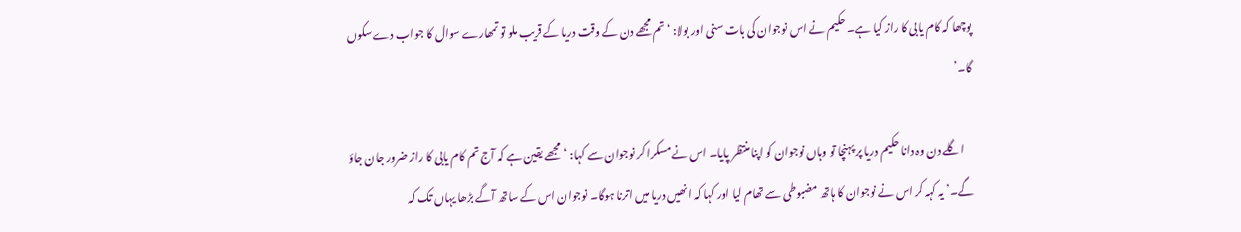پوچھا کہ کام یابی کا راز کیا ہے۔ حکیم نے اس نوجوان کی بات سنی اور بولا: ‘تم مجھے دن کے وقت دریا کے قریب ملو تو تمھارے سوال کا جواب دے سکوں گا۔’

    اگلے دن وہ دانا حکیم دریا پر پہنچا تو وہاں نوجوان کو اپنا منتظر پایا۔ اس نے مسکرا کر نوجوان سے کہا: ‘مجھے یقین ہے کہ آج تم کام یابی کا راز ضرور جان جاؤ گے۔’ یہ کہہ کر اس نے نوجوان کا ہاتھ مضبوطی سے تھام لیا اور کہا کہ انھیں دریا میں اترنا ہوگا۔ نوجوان اس کے ساتھ آگے بڑھا یہاں تک کہ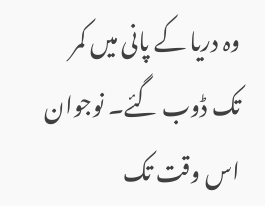وہ دریا کے پانی میں کمر تک ڈوب گئے۔ نوجوان اس وقت تک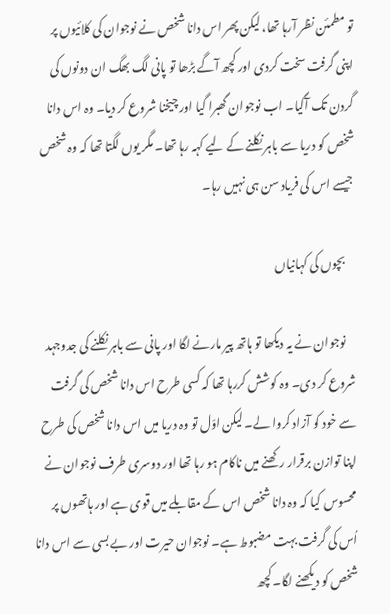تو مطمئن نظر آرہا تھا، لیکن پھر اس دانا شخص نے نوجوان کی کلائیوں پر اپنی گرفت سخت کردی اور کچھ آگے بڑھا تو پانی لگ بھگ ان دونوں کی گردن تک آگیا۔ اب نوجوان گھبرا گیا اور چیخنا شروع کر دیا۔ وہ اس دانا شخص کو دریا سے باہر نکلنے کے لیے کہہ رہا تھا۔ مگر یوں لگتا تھا کہ وہ شخص جیسے اس کی فریاد سن ہی نہیں رہا۔

    بچوں کی کہانیاں

    نوجوان نے یہ دیکھا تو ہاتھ پیر مارنے لگا اور پانی سے باہر نکلنے کی جدوجہد شروع کر دی۔ وہ کوشش کررہا تھا کہ کسی طرح اس دانا شخص کی گرفت سے خود کو آزاد کروا لے۔ لیکن اوّل تو وہ دریا میں اس دانا شخص کی طرح اپنا توازن برقرار رکھنے میں ناکام ہو رہا تھا اور دوسری طرف نوجوان نے محسوس کیا کہ وہ دانا شخص اس کے مقابلے میں قوی ہے اور ہاتھوں‌ پر اُس کی گرفت بہت مضبوط ہے۔ نوجوان حیرت اور بے بسی سے اس دانا شخص کو دیکھنے لگا۔ کچھ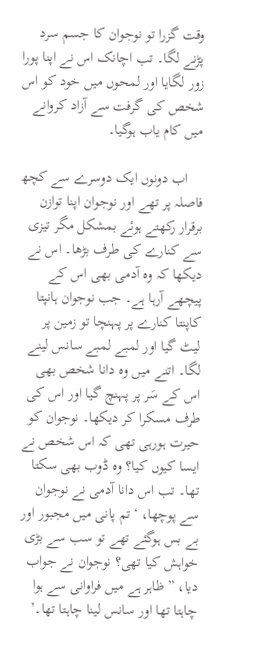وقت گزرا تو نوجوان کا جسم سرد پڑنے لگا۔ تب اچانک اس نے اپنا پورا زور لگایا اور لمحوں میں خود کو اس شخص کی گرفت سے آزاد کروانے میں کام یاب ہوگیا۔

    اب دونوں ایک دوسرے سے کچھ فاصلہ پر تھے اور نوجوان اپنا توازن برقرار رکھتے ہوئے بمشکل مگر تیزی سے کنارے کی طرف بڑھا۔ اس نے دیکھا کہ وہ آدمی بھی اس کے پیچھے آرہا ہے۔ جب نوجوان ہانپتا کاپنتا کنارے پر پہنچا تو زمین پر لیٹ گیا اور لمبے لمبے سانس لینے لگا۔ اتنے میں وہ دانا شخص بھی اس کے سَر پر پہنچ گیا اور اس کی طرف مسکرا کر دیکھا۔ نوجوان کو حیرت ہورہی تھی کہ اس شخص نے ایسا کیوں کیا؟ وہ ڈوب بھی سکتا تھا۔ تب اس دانا آدمی نے نوجوان سے پوچھا، ‘تم پانی میں مجبور اور بے بس ہوگئے تھے تو سب سے بڑی خواہش کیا تھی؟ نوجوان نے جواب دیا، ” ظاہر ہے میں فراوانی سے ہوا چاہتا تھا اور سانس لینا چاہتا تھا۔’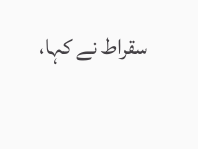سقراط نے کہا،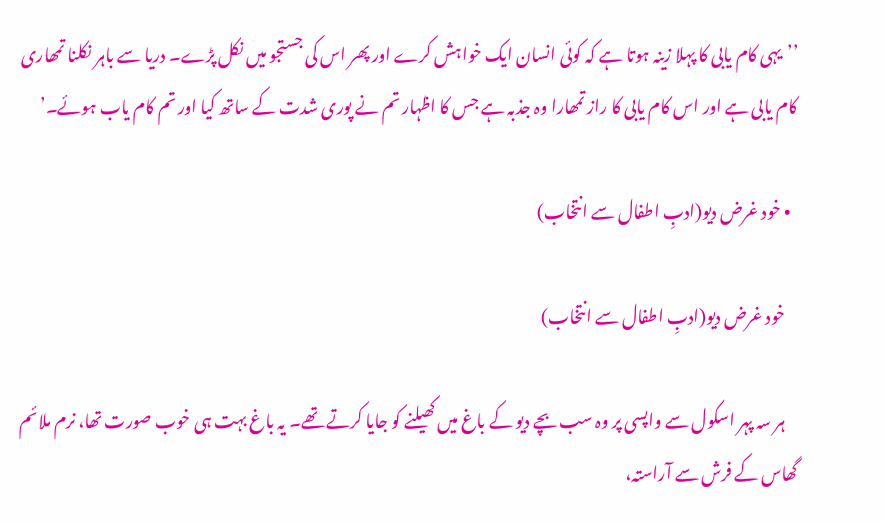’’یہی کام یابی کا پہلا زینہ ہوتا ہے کہ کوئی انسان ایک خواہش کرے اور پھر اس کی جستجو میں نکل پڑے۔ دریا سے باہر نکلنا تمھاری کام یابی ہے اور اس کام یابی کا راز تمھارا وہ جذبہ ہے جس کا اظہار تم نے پوری شدت کے ساتھ کیا اور تم کام یاب ہوئے۔’

  • خود غرض دیو(ادبِ اطفال سے انتخاب)

    خود غرض دیو(ادبِ اطفال سے انتخاب)

    ہر سہ پہر اسکول سے واپسی پر وہ سب بچے دیو کے باغ میں کھیلنے کو جایا کرتے تھے۔ یہ باغ بہت ہی خوب صورت تھا، نرم ملائم گھاس کے فرش سے آراستہ،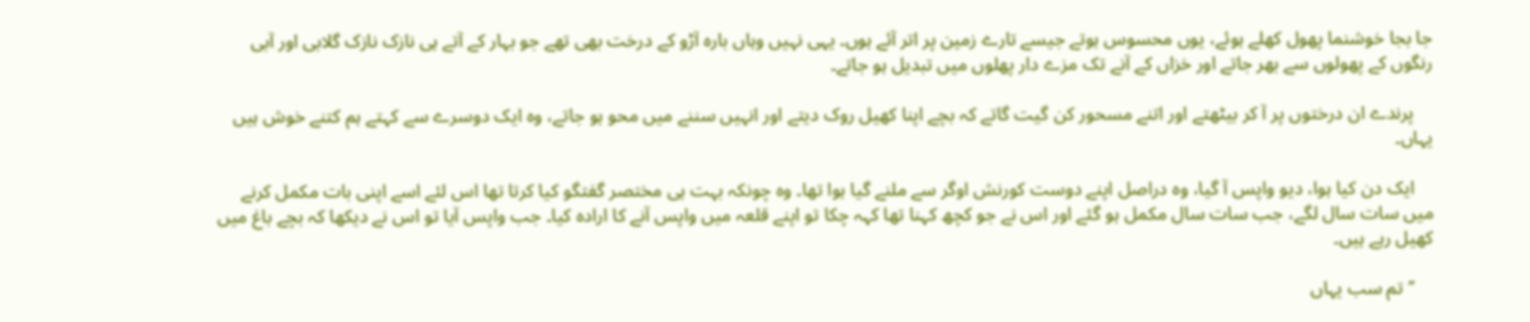جا بجا خوشنما پھول کھلے ہوئے، یوں محسوس ہوتے جیسے تارے زمین پر اتر آئے ہوں۔ یہی نہیں وہاں بارہ آڑو کے درخت بھی تھے جو بہار کے آتے ہی نازک نازک گلابی اور آبی رنگوں کے پھولوں سے بھر جاتے اور خزاں کے آنے تک مزے دار پھلوں میں تبدیل ہو جاتے۔

    پرندے ان درختوں پر آ کر بیٹھتے اور اتنے مسحور کن گیت گاتے کہ بچے اپنا کھیل روک دیتے اور انہیں سننے میں محو ہو جاتے، وہ ایک دوسرے سے کہتے ہم کتنے خوش ہیں یہاں۔

    ایک دن کیا ہوا، دیو واپس آ گیا، وہ دراصل اپنے دوست کورنش اوگر سے ملنے گیا ہوا تھا۔ وہ چونکہ بہت ہی مختصر گفتگو کیا کرتا تھا اس لئے اسے اپنی بات مکمل کرنے میں سات سال لگے، جب سات سال مکمل ہو گئے اور اس نے جو کچھ کہنا تھا کہہ چکا تو اپنے قلعہ میں واپس آنے کا ارادہ کیا۔ جب واپس آیا تو اس نے دیکھا کہ بچے باغ میں کھیل رہے ہیں۔

    ’’تم سب یہاں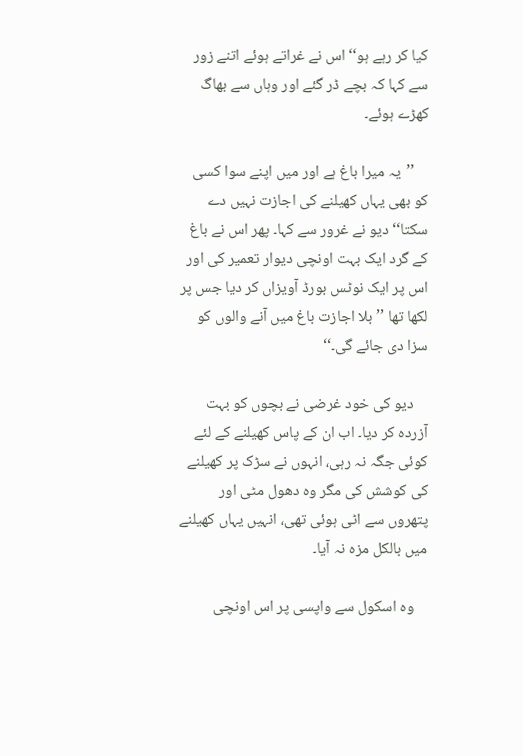کیا کر رہے ہو‘‘ اس نے غراتے ہوئے اتنے زور سے کہا کہ بچے ڈر گئے اور وہاں سے بھاگ کھڑے ہوئے۔

    ’’یہ میرا باغ ہے اور میں اپنے سوا کسی کو بھی یہاں کھیلنے کی اجازت نہیں دے سکتا‘‘ دیو نے غرور سے کہا۔ پھر اس نے باغ کے گرد ایک بہت اونچی دیوار تعمیر کی اور اس پر ایک نوٹس بورڈ آویزاں کر دیا جس پر لکھا تھا ’’بلا اجازت باغ میں آنے والوں کو سزا دی جائے گی۔‘‘

    دیو کی خود غرضی نے بچوں کو بہت آزردہ کر دیا۔ اب ان کے پاس کھیلنے کے لئے کوئی جگہ نہ رہی، انہوں نے سڑک پر کھیلنے کی کوشش کی مگر وہ دھول مٹی اور پتھروں سے اٹی ہوئی تھی، انہیں یہاں کھیلنے میں بالکل مزہ نہ آیا۔

    وہ اسکول سے واپسی پر اس اونچی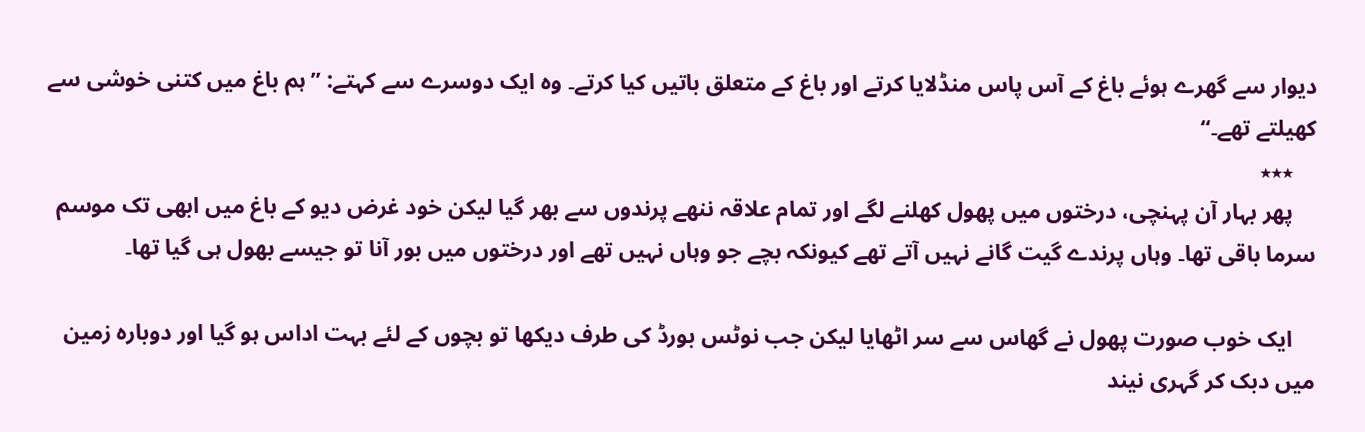دیوار سے گھرے ہوئے باغ کے آس پاس منڈلایا کرتے اور باغ کے متعلق باتیں کیا کرتے۔ وہ ایک دوسرے سے کہتے: ’’ہم باغ میں کتنی خوشی سے کھیلتے تھے۔‘‘
    ٭٭٭
    پھر بہار آن پہنچی، درختوں میں پھول کھلنے لگے اور تمام علاقہ ننھے پرندوں سے بھر گیا لیکن خود غرض دیو کے باغ میں ابھی تک موسم سرما باقی تھا۔ وہاں پرندے گیت گانے نہیں آتے تھے کیونکہ بچے جو وہاں نہیں تھے اور درختوں میں بور آنا تو جیسے بھول ہی گیا تھا۔

    ایک خوب صورت پھول نے گھاس سے سر اٹھایا لیکن جب نوٹس بورڈ کی طرف دیکھا تو بچوں کے لئے بہت اداس ہو گیا اور دوبارہ زمین میں دبک کر گہری نیند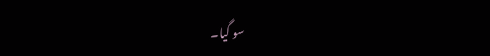سو گیا۔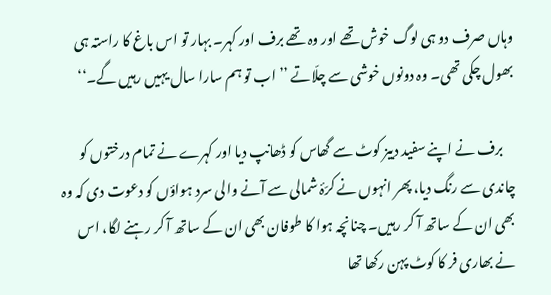وہاں صرف دو ہی لوگ خوش تھے اور وہ تھے برف اور کہر۔ بہار تو اس باغ کا راستہ ہی بھول چکی تھی۔ وہ دونوں خوشی سے چلّاتے ’’اب تو ہم سارا سال یہیں رہیں گے۔‘‘

    برف نے اپنے سفید دبیز کوٹ سے گھاس کو ڈھانپ دیا اور کہرے نے تمام درختوں کو چاندی سے رنگ دیا، پھر انہوں نے کرّۂ شمالی سے آنے والی سرد ہواؤں کو دعوت دی کہ وہ بھی ان کے ساتھ آ کر رہیں۔ چنانچہ ہوا کا طوفان بھی ان کے ساتھ آ کر رہنے لگا، اس نے بھاری فر کا کوٹ پہن رکھا تھا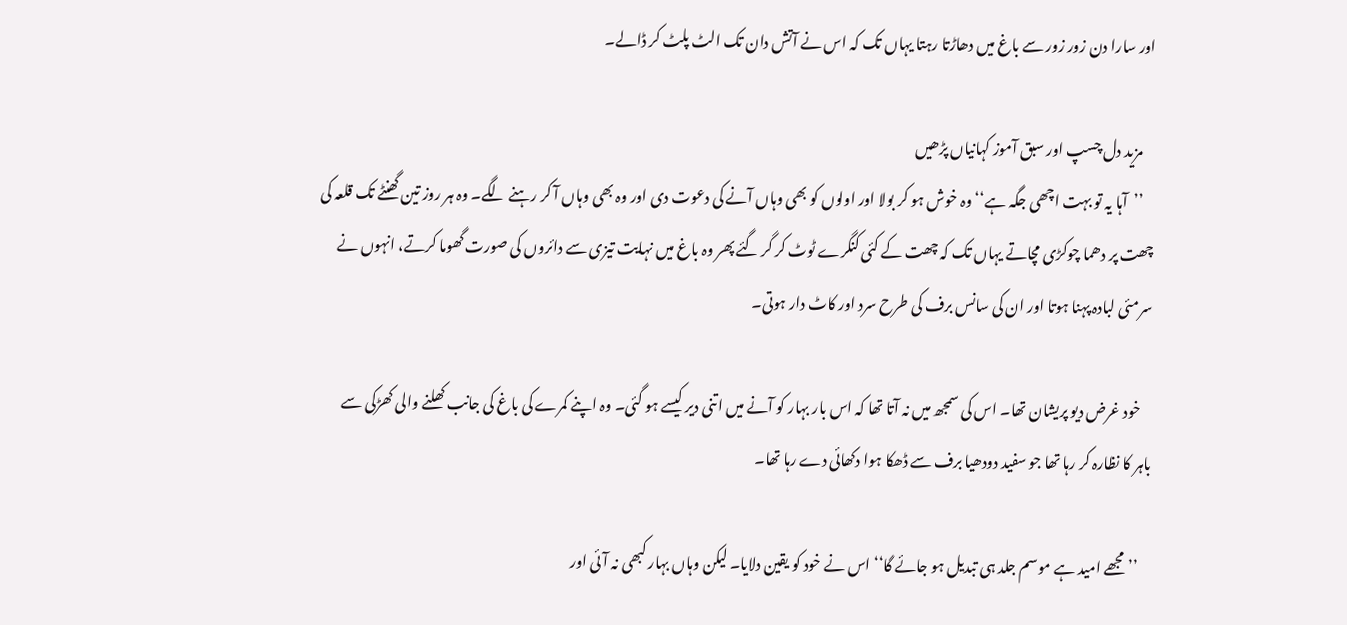اور سارا دن زور زور سے باغ میں دھاڑتا رہتا یہاں تک کہ اس نے آتش دان تک الٹ پلٹ کر ڈالے۔

    مزید دل چسپ اور سبق آموز کہانیاں پڑھیں
    ’’آہا یہ تو بہت اچھی جگہ ہے‘‘ وہ خوش ہو کر بولا اور اولوں کو بھی وہاں آنے کی دعوت دی اور وہ بھی وہاں آ کر رہنے لگے۔ وہ ہر روز تین گھنٹے تک قلعہ کی چھت پر دھما چوکڑی مچاتے یہاں تک کہ چھت کے کئی کنگرے ٹوٹ کر گر گئے پھر وہ باغ میں نہایت تیزی سے دائروں کی صورت گھوما کرتے، انہوں نے سرمئی لبادہ پہنا ہوتا اور ان کی سانس برف کی طرح سرد اور کاٹ دار ہوتی۔

    خود غرض دیو پریشان تھا۔ اس کی سمجھ میں نہ آتا تھا کہ اس بار بہار کو آنے میں اتنی دیر کیسے ہو گئی۔ وہ اپنے کمرے کی باغ کی جانب کھلنے والی کھڑکی سے باہر کا نظارہ کر رہا تھا جو سفید دودھیا برف سے ڈھکا ہوا دکھائی دے رہا تھا۔

    ’’مجھے امید ہے موسم جلد ہی تبدیل ہو جائے گا‘‘ اس نے خود کو یقین دلایا۔ لیکن وہاں بہار کبھی نہ آئی اور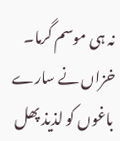نہ ہی موسم گرما۔ خزاں نے سارے باغوں کو لذیذ پھل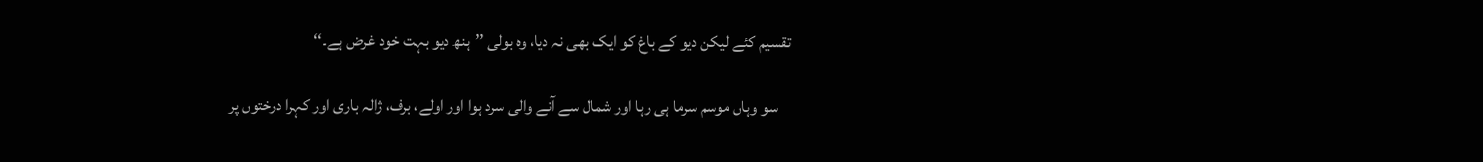تقسیم کئے لیکن دیو کے باغ کو ایک بھی نہ دیا، وہ بولی ’’ہنھ دیو بہت خود غرض ہے۔‘‘

    سو وہاں موسم سرما ہی رہا اور شمال سے آنے والی سرد ہوا اور اولے، برف، ژالہ باری اور کہرا درختوں پر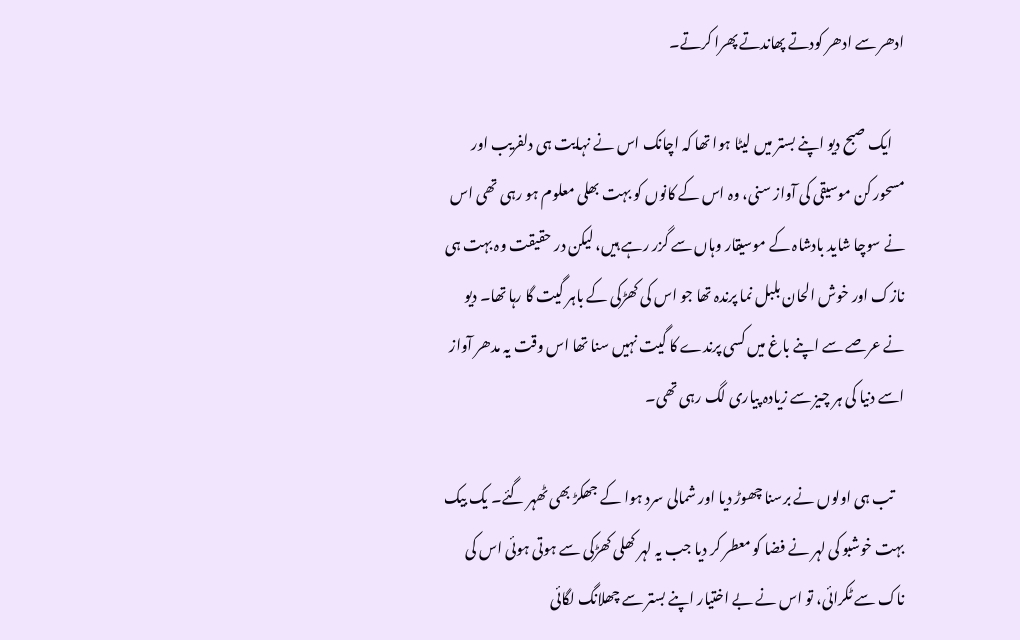ادھر سے ادھر کودتے پھاندتے پھرا کرتے۔

    ایک صبح دیو اپنے بستر میں لیٹا ہوا تھا کہ اچانک اس نے نہایت ہی دلفریب اور مسحور کن موسیقی کی آواز سنی، وہ اس کے کانوں کو بہت بھلی معلوم ہو رہی تھی اس نے سوچا شاید بادشاہ کے موسیقار وہاں سے گزر رہے ہیں، لیکن در حقیقت وہ بہت ہی نازک اور خوش الحان بلبل نما پرندہ تھا جو اس کی کھڑکی کے باہر گیت گا رہا تھا۔ دیو نے عرصے سے اپنے باغ میں کسی پرندے کا گیت نہیں سنا تھا اس وقت یہ مدھر آواز اسے دنیا کی ہر چیز سے زیادہ پیاری لگ رہی تھی۔

    تب ہی اولوں نے برسنا چھوڑ دیا اور شمالی سرد ہوا کے جھکڑ بھی ٹھہر گئے۔ یک بیک بہت خوشبو کی لہر نے فضا کو معطر کر دیا جب یہ لہر کھلی کھڑکی سے ہوتی ہوئی اس کی ناک سے ٹکرائی، تو اس نے بے اختیار اپنے بستر سے چھلانگ لگائی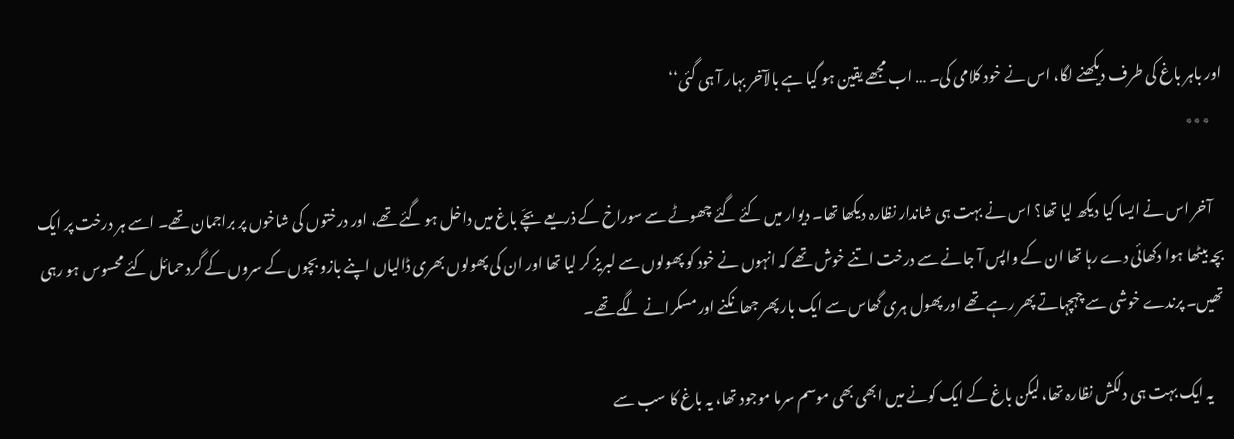اور باہر باغ کی طرف دیکھنے لگا، اس نے خود کلامی کی۔ … اب مجھے یقین ہو گیا ہے بالآخر بہار آ ہی گئی‘‘
    ٭٭٭

    آخر اس نے ایسا کیا دیکھ لیا تھا؟ اس نے بہت ہی شاندار نظارہ دیکھا تھا۔ دیوار میں کئے گئے چھوٹے سے سوراخ کے ذریعے بچّے باغ میں داخل ہو گئے تھے، اور درختوں کی شاخوں پر براجمان تھے۔ اسے ہر درخت پر ایک بچہ بیٹھا ہوا دکھائی دے رہا تھا ان کے واپس آ جانے سے درخت اتنے خوش تھے کہ انہوں نے خود کو پھولوں سے لبریز کر لیا تھا اور ان کی پھولوں بھری ڈالیاں اپنے بازو بچوں کے سروں کے گرد حمائل کئے محسوس ہو رہی تھیں۔ پرندے خوشی سے چہچہاتے پھر رہے تھے اور پھول ہری گھاس سے ایک بار پھر جھانکنے اور مسکرانے لگے تھے۔

    یہ ایک بہت ہی دلکش نظارہ تھا، لیکن باغ کے ایک کونے میں ابھی بھی موسم سرما موجود تھا، یہ باغ کا سب سے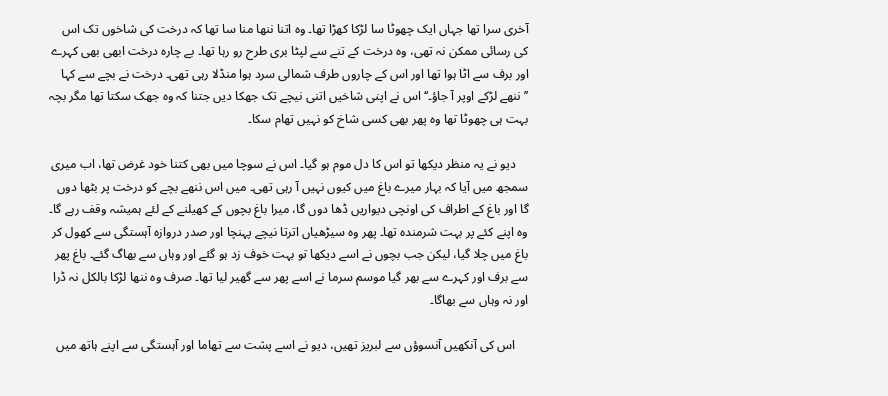آخری سرا تھا جہاں ایک چھوٹا سا لڑکا کھڑا تھا۔ وہ اتنا ننھا منا سا تھا کہ درخت کی شاخوں تک اس کی رسائی ممکن نہ تھی، وہ درخت کے تنے سے لپٹا بری طرح رو رہا تھا۔ بے چارہ درخت ابھی بھی کہرے اور برف سے اٹا ہوا تھا اور اس کے چاروں طرف شمالی سرد ہوا منڈلا رہی تھی۔ درخت نے بچے سے کہا ’’ننھے لڑکے اوپر آ جاؤ۔‘‘ اس نے اپنی شاخیں اتنی نیچے تک جھکا دیں جتنا کہ وہ جھک سکتا تھا مگر بچہ بہت ہی چھوٹا تھا وہ پھر بھی کسی شاخ کو نہیں تھام سکا۔

    دیو نے یہ منظر دیکھا تو اس کا دل موم ہو گیا۔ اس نے سوچا میں بھی کتنا خود غرض تھا، اب میری سمجھ میں آیا کہ بہار میرے باغ میں کیوں نہیں آ رہی تھی۔ میں اس ننھے بچے کو درخت پر بٹھا دوں گا اور باغ کے اطراف کی اونچی دیواریں ڈھا دوں گا، میرا باغ بچوں کے کھیلنے کے لئے ہمیشہ وقف رہے گا۔ وہ اپنے کئے پر بہت شرمندہ تھا۔ پھر وہ سیڑھیاں اترتا نیچے پہنچا اور صدر دروازہ آہستگی سے کھول کر باغ میں چلا گیا، لیکن جب بچوں نے اسے دیکھا تو بہت خوف زد ہو گئے اور وہاں سے بھاگ گئے۔ باغ پھر سے برف اور کہرے سے بھر گیا موسم سرما نے اسے پھر سے گھیر لیا تھا۔ صرف وہ ننھا لڑکا بالکل نہ ڈرا اور نہ وہاں سے بھاگا۔

    اس کی آنکھیں آنسوؤں سے لبریز تھیں، دیو نے اسے پشت سے تھاما اور آہستگی سے اپنے ہاتھ میں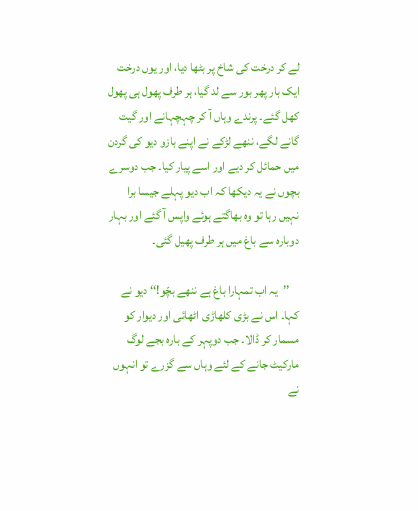لے کر درخت کی شاخ پر بٹھا دیا، اور یوں درخت ایک بار پھر بور سے لد گیا، ہر طرف پھول ہی پھول کھل گئے۔ پرندے وہاں آ کر چہچہانے اور گیت گانے لگے، ننھے لڑکے نے اپنے بازو دیو کی گردن میں حمائل کر دیے اور اسے پیار کیا۔ جب دوسرے بچوں نے یہ دیکھا کہ اب دیو پہلے جیسا برا نہیں رہا تو وہ بھاگتے ہوئے واپس آ گئے اور بہار دوبارہ سے باغ میں ہر طرف پھیل گئی۔

    ’’یہ اب تمہارا باغ ہے ننھے بچّو!‘‘ دیو نے کہا۔ اس نے بڑی کلھاڑی اٹھائی اور دیوار کو مسمار کر ڈالا۔ جب دوپہر کے بارہ بجے لوگ مارکیٹ جانے کے لئے وہاں سے گزرے تو انہوں نے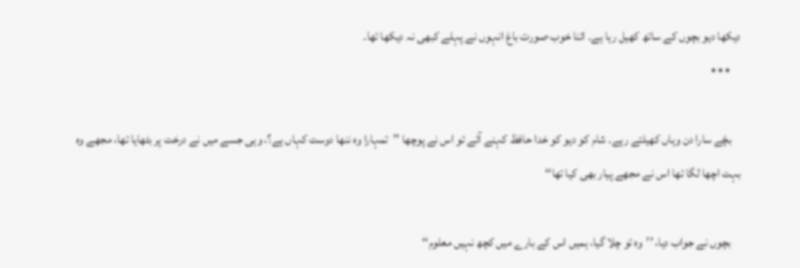دیکھا دیو بچوں کے ساتھ کھیل رہا ہے۔ اتنا خوب صورت باغ انہوں نے پہلے کبھی نہ دیکھا تھا۔
    ٭٭٭

    بچّے سارا دن وہاں کھیلتے رہے۔ شام کو دیو کو خدا حافظ کہنے آئے تو اس نے پوچھا ’’تمہارا وہ ننھا دوست کہاں ہے؟، وہی جسے میں نے درخت پر بٹھایا تھا، مجھے وہ بہت اچھا لگا تھا اس نے مجھے پیار بھی کیا تھا‘‘

    بچوں نے جواب دیا، ’’وہ تو چلا گیا، ہمیں اس کے بارے میں کچھ نہیں معلوم‘‘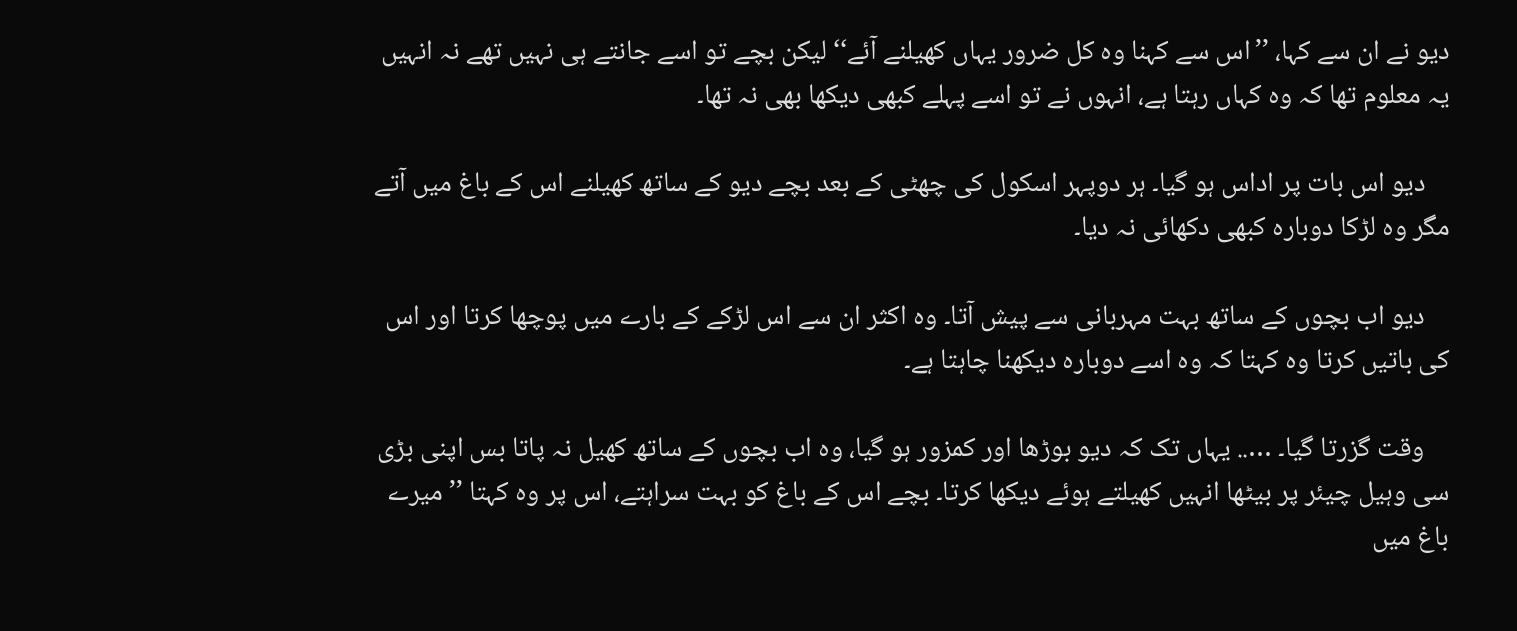دیو نے ان سے کہا، ’’اس سے کہنا وہ کل ضرور یہاں کھیلنے آئے‘‘ لیکن بچے تو اسے جانتے ہی نہیں تھے نہ انہیں یہ معلوم تھا کہ وہ کہاں رہتا ہے، انہوں نے تو اسے پہلے کبھی دیکھا بھی نہ تھا۔

    دیو اس بات پر اداس ہو گیا۔ ہر دوپہر اسکول کی چھٹی کے بعد بچے دیو کے ساتھ کھیلنے اس کے باغ میں آتے مگر وہ لڑکا دوبارہ کبھی دکھائی نہ دیا۔

    دیو اب بچوں کے ساتھ بہت مہربانی سے پیش آتا۔ وہ اکثر ان سے اس لڑکے کے بارے میں پوچھا کرتا اور اس کی باتیں کرتا وہ کہتا کہ وہ اسے دوبارہ دیکھنا چاہتا ہے۔

    وقت گزرتا گیا۔ ….. یہاں تک کہ دیو بوڑھا اور کمزور ہو گیا، وہ اب بچوں کے ساتھ کھیل نہ پاتا بس اپنی بڑی سی وہیل چیئر پر بیٹھا انہیں کھیلتے ہوئے دیکھا کرتا۔ بچے اس کے باغ کو بہت سراہتے، اس پر وہ کہتا ’’میرے باغ میں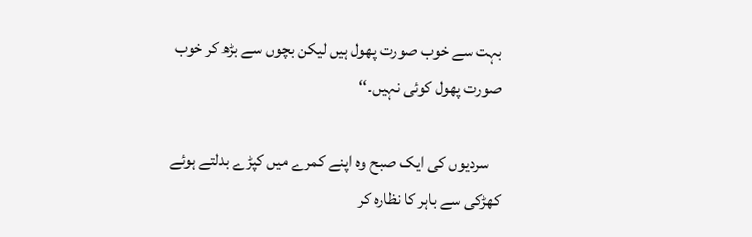بہت سے خوب صورت پھول ہیں لیکن بچوں سے بڑھ کر خوب صورت پھول کوئی نہیں۔‘‘

    سردیوں کی ایک صبح وہ اپنے کمرے میں کپڑے بدلتے ہوئے کھڑکی سے باہر کا نظارہ کر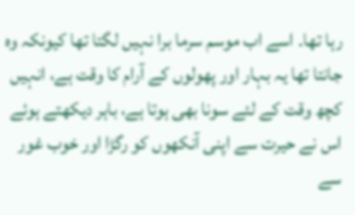رہا تھا۔ اسے اب موسم سرما برا نہیں لگتا تھا کیونکہ وہ جانتا تھا یہ بہار اور پھولوں کے آرام کا وقت ہے، انہیں کچھ وقت کے لئے سونا بھی ہوتا ہے، باہر دیکھتے ہوئے اس نے حیرت سے اپنی آنکھوں کو رگڑا اور خوب غور سے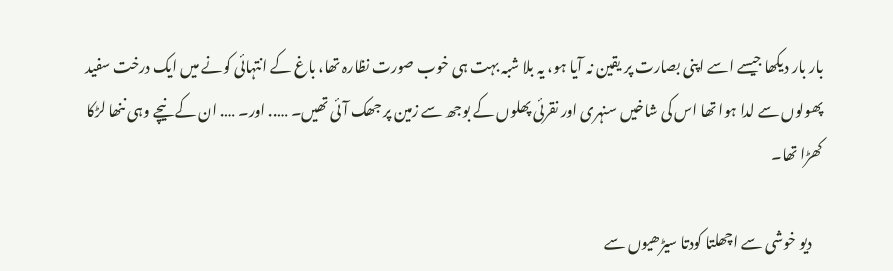بار بار دیکھا جیسے اسے اپنی بصارت پر یقین نہ آیا ہو، یہ بلا شبہ بہت ہی خوب صورت نظارہ تھا، باغ کے انتہائی کونے میں ایک درخت سفید پھولوں سے لدا ہوا تھا اس کی شاخیں سنہری اور نقرئی پھلوں کے بوجھ سے زمین پر جھک آئی تھیں۔ ….. اور۔ …. ان کے نیچے وہی ننھا لڑکا کھڑا تھا۔

    دیو خوشی سے اچھلتا کودتا سیڑھیوں سے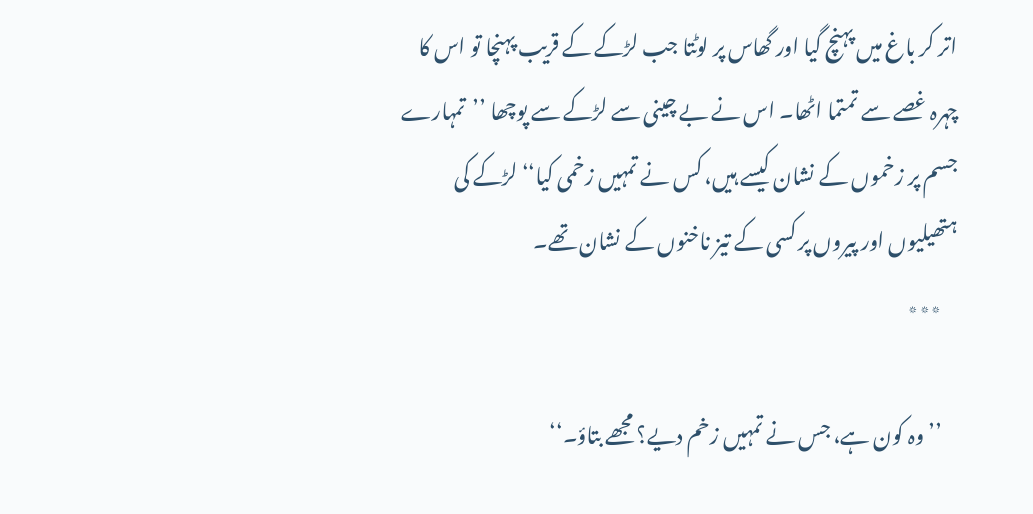اتر کر باغ میں پہنچ گیا اور گھاس پر لوٹتا جب لڑکے کے قریب پہنچا تو اس کا چہرہ غصے سے تمتما اٹھا۔ اس نے بے چینی سے لڑکے سے پوچھا ’’تمہارے جسم پر زخموں کے نشان کیسے ہیں، کس نے تمہیں زخمی کیا‘‘ لڑکے کی ہتھیلیوں اور پیروں پر کسی کے تیز ناخنوں کے نشان تھے۔
    ٭٭٭

    ’’وہ کون ہے، جس نے تمہیں زخم دیے؟ مجھے بتاؤ۔‘‘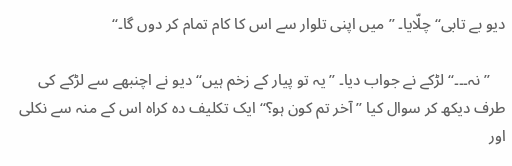دیو بے تابی‘‘ چلّایا۔ ’’میں اپنی تلوار سے اس کا کام تمام کر دوں گا۔‘‘

    ’’نہ۔۔۔‘‘ لڑکے نے جواب دیا۔ ’’یہ تو پیار کے زخم ہیں‘‘دیو نے اچنبھے سے لڑکے کی طرف دیکھ کر سوال کیا ’’آخر تم کون ہو؟‘‘ ایک تکلیف دہ کراہ اس کے منہ سے نکلی اور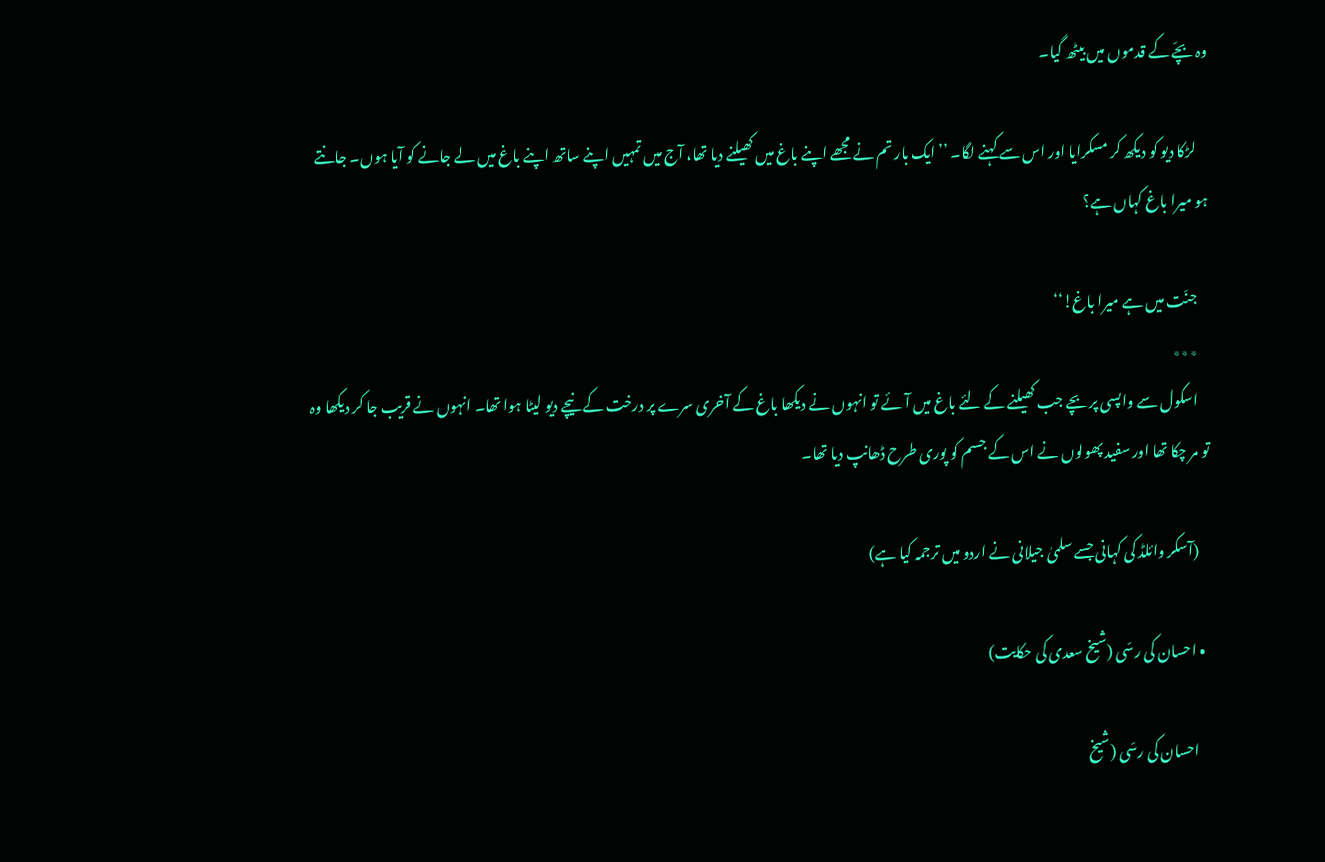وہ بچّے کے قدموں میں بیٹھ گیا۔

    لڑکا دیو کو دیکھ کر مسکرایا اور اس سے کہنے لگا۔ ’’ایک بار تم نے مجھے اپنے باغ میں کھیلنے دیا تھا، آج میں تمہیں اپنے ساتھ اپنے باغ میں لے جانے کو آیا ہوں۔ جانتے ہو میرا باغ کہاں ہے؟

    جنّت میں ہے میرا باغ!‘‘
    ٭٭٭
    اسکول سے واپسی پر بچے جب کھیلنے کے لئے باغ میں آئے تو انہوں نے دیکھا باغ کے آخری سرے پر درخت کے نیچے دیو لیٹا ہوا تھا۔ انہوں نے قریب جا کر دیکھا وہ تو مر چکا تھا اور سفید پھولوں نے اس کے جسم کو پوری طرح ڈھانپ دیا تھا۔

    (آسکر وائلڈ کی کہانی جسے سلمیٰ‌ جیلانی نے اردو میں ترجمہ کیا ہے)

  • احسان کی رسّی (شیخ سعدی کی حکایت)

    احسان کی رسّی (شیخ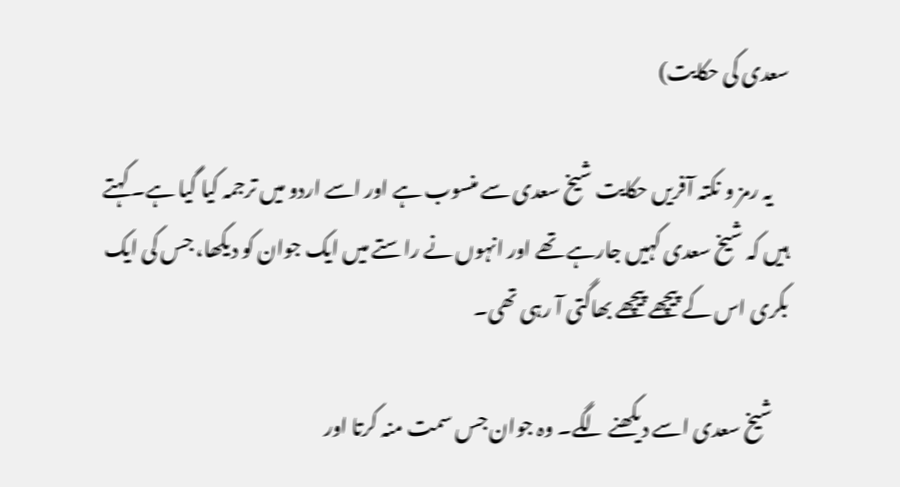سعدی کی حکایت)

    یہ رمز و نکتہ آفریں حکایت شیخ سعدی سے منسوب ہے اور اسے اردو میں ترجمہ کیا گیا ہے۔ کہتے ہیں کہ شیخ سعدی کہیں جارہے تھے اور انہوں نے راستے میں ایک جوان کو دیکھا، جس کی ایک بکری اس کے پیچھے پیچھے بھاگتی آ رہی تھی۔

    شیخ سعدی اسے دیکھنے لگے۔ وہ جوان جس سمت منہ کرتا اور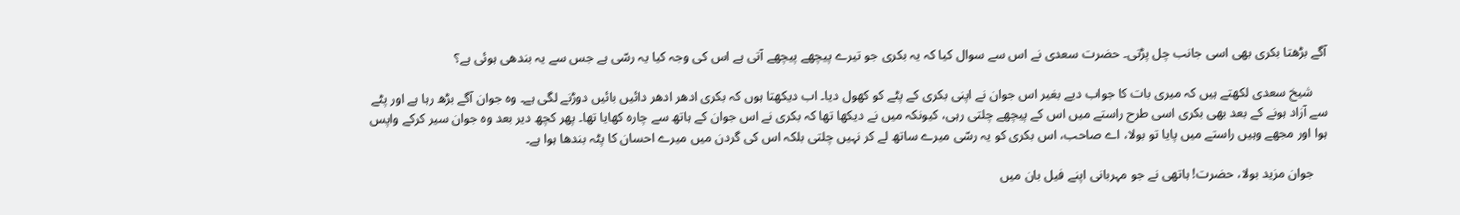آگے بڑھتا بکری بھی اسی جانب چل پڑتی۔ حضرت سعدی نے اس سے سوال کیا کہ یہ بکری جو تیرے پیچھے پیچھے آتی ہے اس کی وجہ کیا یہ رسّی ہے جس سے یہ بندھی ہوئی ہے؟

    شیخ سعدی لکھتے ہیں کہ میری بات کا جواب دیے بغیر اس جوان نے اپنی بکری کے پٹے کو کھول دیا۔ اب دیکھتا ہوں کہ بکری ادھر ادھر دائیں بائیں دوڑنے لگی ہے۔ وہ جوان آگے بڑھ رہا ہے اور پٹے سے آزاد ہونے کے بعد بھی بکری اسی طرح راستے میں اس کے پیچھے چلتی رہی، کیونکہ میں نے دیکھا تھا کہ بکری نے اس جوان کے ہاتھ سے چارہ کھایا تھا۔ پھر کچھ دیر بعد وہ جوان سیر کرکے واپس ہوا اور مجھے وہیں راستے میں پایا تو بولا، اے صاحب، اس بکری کو یہ رسّی میرے ساتھ لے کر نہیں چلتی بلکہ اس کی گردن میں میرے احسان کا پٹہ بندھا ہوا ہے۔

    جوان مزید بولا، حضرت! ہاتھی نے جو مہربانی اپنے فیل بان میں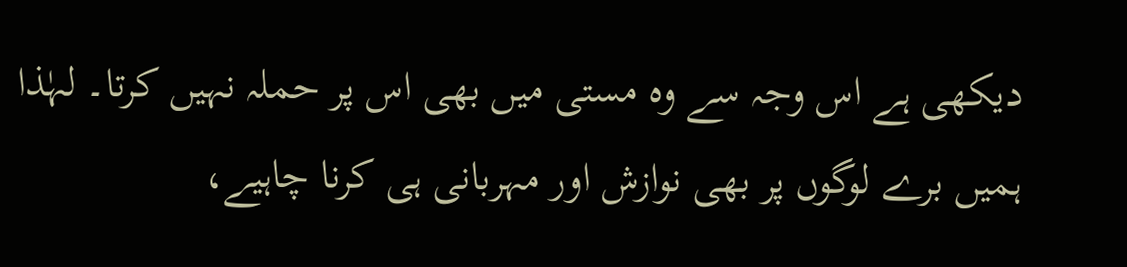دیکھی ہے اس وجہ سے وہ مستی میں بھی اس پر حملہ نہیں کرتا۔ لہٰذا ہمیں برے لوگوں پر بھی نوازش اور مہربانی ہی کرنا چاہیے،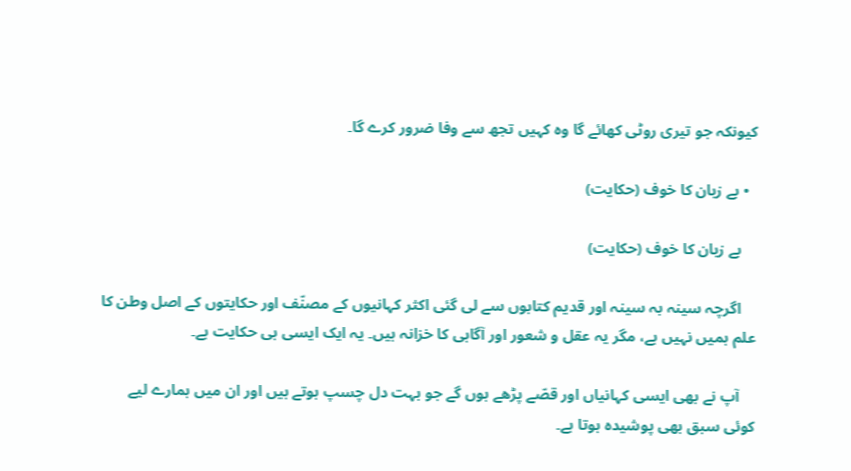کیونکہ جو تیری روٹی کھائے گا وہ کہیں تجھ سے وفا ضرور کرے گا۔

  • بے زبان کا خوف (حکایت)

    بے زبان کا خوف (حکایت)

    اگرچہ سینہ بہ سینہ اور قدیم کتابوں سے لی گئی اکثر کہانیوں کے مصنّف اور حکایتوں‌ کے اصل وطن کا علم ہمیں نہیں‌ ہے، مگر یہ عقل و شعور اور آگاہی کا خزانہ ہیں۔ یہ ایک ایسی ہی حکایت ہے۔

    آپ نے بھی ایسی کہانیاں‌ اور قصّے پڑھے ہوں گے جو بہت دل چسپ ہوتے ہیں اور ان میں‌ ہمارے لیے کوئی سبق بھی پوشیدہ ہوتا ہے۔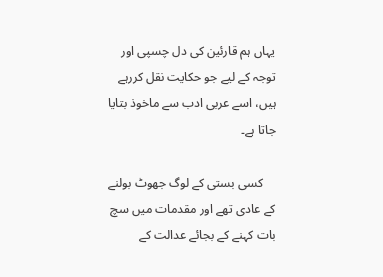یہاں‌ ہم قارئین کی دل چسپی اور توجہ کے لیے جو حکایت نقل کررہے ہیں‌، اسے عربی ادب سے ماخوذ بتایا جاتا ہے۔

    کسی بستی کے لوگ جھوٹ بولنے کے عادی تھے اور مقدمات میں سچ بات کہنے کے بجائے عدالت کے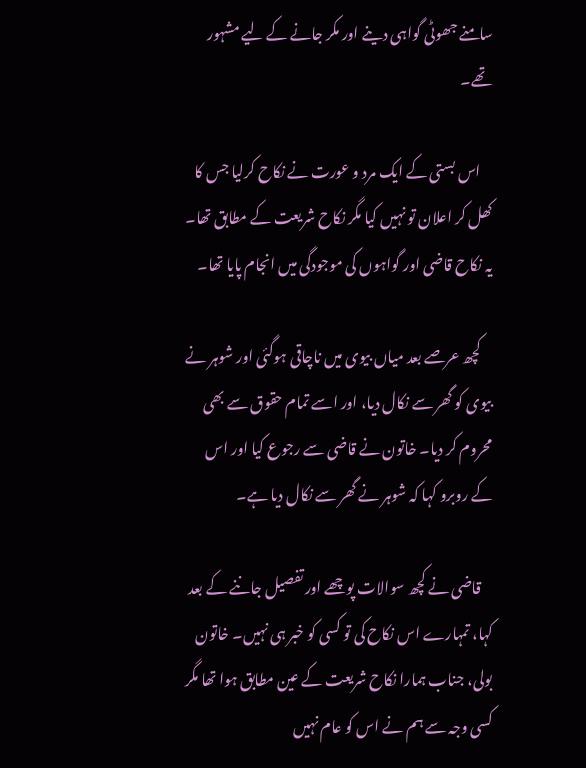سامنے جھوٹی گواہی دینے اور مکر جانے کے لیے مشہور تھے۔

    اس بستی کے ایک مرد و عورت نے نکاح کرلیا جس کا کھل کر اعلان تو نہیں‌ کیا مگر نکاح شریعت کے مطابق تھا۔ یہ نکاح قاضی اور گواہوں کی موجودگی میں انجام پایا تھا۔

    کچھ عرصے بعد میاں بیوی میں ناچاقی ہوگئی اور شوہر نے بیوی کو گھر سے نکال دیا، اور اسے تمام حقوق سے بھی محروم کر دیا۔ خاتون نے قاضی سے رجوع کیا اور اس کے روبرو کہا کہ شوہر نے گھر سے نکال دیا ہے۔

    قاضی نے کچھ سوالات پوچھے اور تفصیل جاننے کے بعد کہا، تمہارے اس نکاح کی تو کسی کو خبر ہی نہیں۔ خاتون بولی، جناب ہمارا نکاح شریعت کے عین مطابق ہوا تھا مگر کسی وجہ سے ہم نے اس کو عام نہیں‌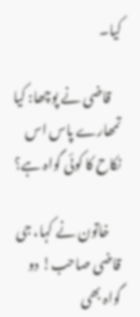کیا۔

    قاضی نے پوچھا: کیا تمھارے پاس اس نکاح کا کوئی گواہ ہے؟

    خاتون نے کہا، جی قاضی صاحب! دو گواہ بھی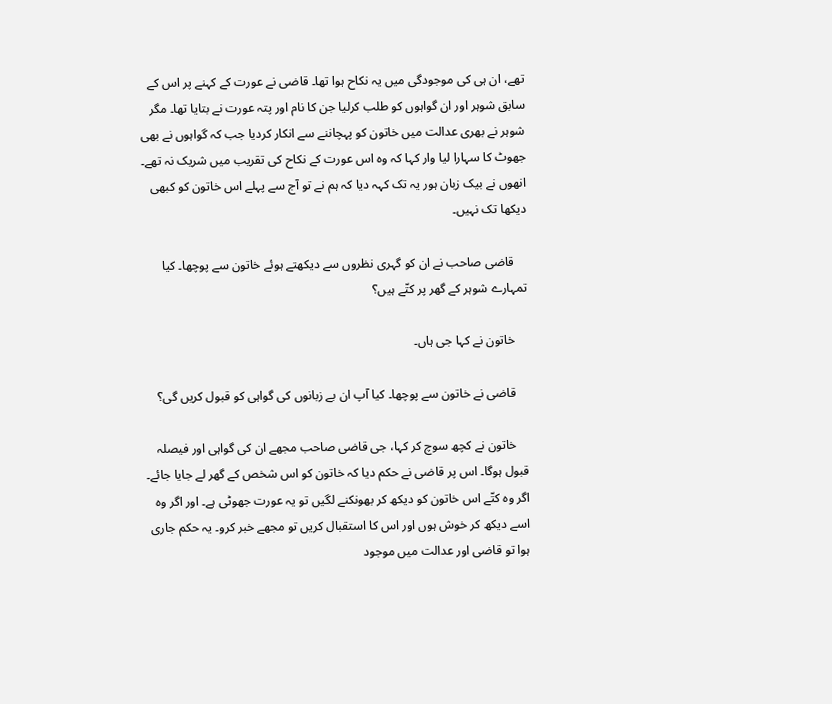تھے، ان ہی کی موجودگی میں یہ نکاح ہوا تھا۔ قاضی نے عورت کے کہنے پر اس کے سابق شوہر اور ان گواہوں کو طلب کرلیا جن کا نام اور پتہ عورت نے بتایا تھا۔ مگر شوہر نے بھری عدالت میں خاتون کو پہچاننے سے انکار کردیا جب کہ گواہوں‌ نے بھی جھوٹ کا سہارا لیا وار کہا کہ وہ اس عورت کے نکاح کی تقریب میں شریک نہ تھے۔ انھوں نے بیک زبان ہور یہ تک کہہ دیا کہ ہم نے تو آج سے پہلے اس خاتون کو کبھی دیکھا تک نہیں۔

    قاضی صاحب نے ان کو گہری نظروں سے دیکھتے ہوئے خاتون سے پوچھا۔ کیا تمہارے شوہر کے گھر پر کتّے ہیں؟

    خاتون نے کہا جی ہاں۔

    قاضی نے خاتون سے پوچھا۔ کیا آپ ان بے زبانوں کی گواہی کو قبول کریں گی؟

    خاتون نے کچھ سوچ کر کہا، جی قاضی صاحب مجھے ان کی گواہی اور فیصلہ قبول ہوگا۔ اس پر قاضی نے حکم دیا کہ خاتون کو اس شخص کے گھر لے جایا جائے۔ اگر وہ کتّے اس خاتون کو دیکھ کر بھونکنے لگیں تو یہ عورت جھوٹی ہے۔ اور اگر وہ اسے دیکھ کر خوش ہوں اور اس کا استقبال کریں تو مجھے خبر کرو۔ یہ حکم جاری ہوا تو قاضی اور عدالت میں موجود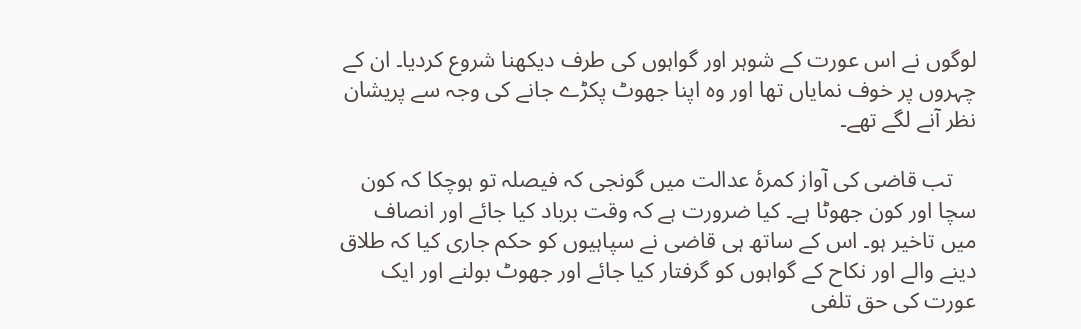لوگوں نے اس عورت کے شوہر اور گواہوں کی طرف دیکھنا شروع کردیا۔ ان کے چہروں پر خوف نمایاں‌ تھا اور وہ اپنا جھوٹ پکڑے جانے کی وجہ سے پریشان نظر آنے لگے تھے۔

    تب قاضی کی آواز کمرۂ عدالت میں گونجی کہ فیصلہ تو ہوچکا کہ کون سچا اور کون جھوٹا ہے۔ کیا ضرورت ہے کہ وقت برباد کیا جائے اور انصاف میں تاخیر ہو۔ اس کے ساتھ ہی قاضی نے سپاہیوں کو حکم جاری کیا کہ طلاق دینے والے اور نکاح کے گواہوں کو گرفتار کیا جائے اور جھوٹ بولنے اور ایک عورت کی حق تلفی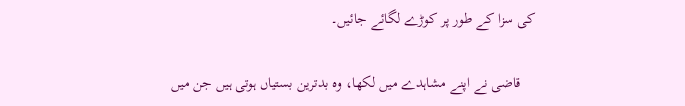کی سزا کے طور پر کوڑے لگائے جائیں۔

    قاضی نے اپنے مشاہدے میں لکھا، وہ بدترین بستیاں ہوتی ہیں جن میں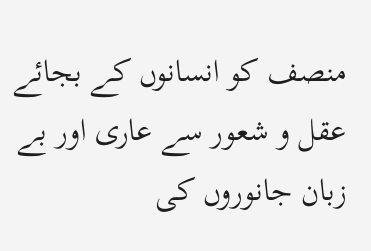منصف کو انسانوں کے بجائے عقل و شعور سے عاری اور بے زبان جانوروں کی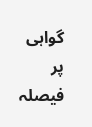گواہی پر فیصلہ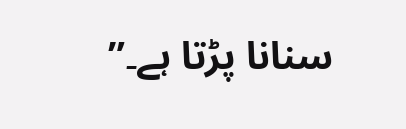سنانا پڑتا ہے۔”